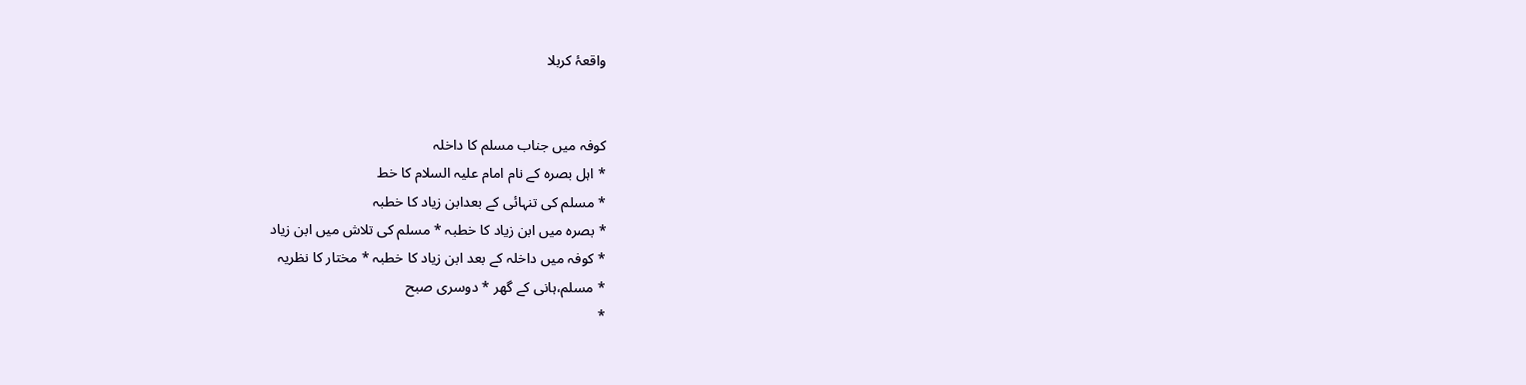واقعۂ کربلا


کوفہ میں جناب مسلم کا داخلہ
* اہل بصرہ کے نام امام علیہ السلام کا خط
* مسلم کی تنہائی کے بعدابن زیاد کا خطبہ
* بصرہ میں ابن زیاد کا خطبہ * مسلم کی تلاش میں ابن زیاد
* کوفہ میں داخلہ کے بعد ابن زیاد کا خطبہ * مختار کا نظریہ
* مسلم،ہانی کے گھر * دوسری صبح
*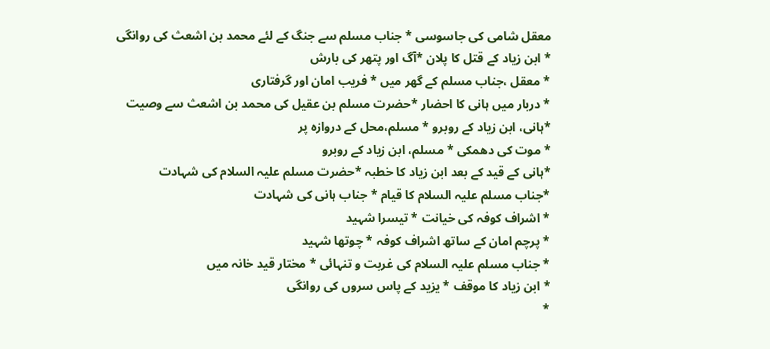معقل شامی کی جاسوسی * جناب مسلم سے جنگ کے لئے محمد بن اشعث کی روانگی
* ابن زیاد کے قتل کا پلان *آگ اور پتھر کی بارش
* معقل ،جناب مسلم کے گھر میں * فریب امان اور گرفتاری
* دربار میں ہانی کا احضار *حضرت مسلم بن عقیل کی محمد بن اشعث سے وصیت
*ہانی، ابن زیاد کے روبرو * مسلم،محل کے دروازہ پر
* موت کی دھمکی * مسلم، ابن زیاد کے روبرو
*ہانی کے قید کے بعد ابن زیاد کا خطبہ *حضرت مسلم علیہ السلام کی شہادت
*جناب مسلم علیہ السلام کا قیام * جناب ہانی کی شہادت
* اشراف کوفہ کی خیانت * تیسرا شہید
* پرچم امان کے ساتھ اشراف کوفہ * چوتھا شہید
* جناب مسلم علیہ السلام کی غربت و تنہائی * مختار قید خانہ میں
* ابن زیاد کا موقف * یزید کے پاس سروں کی روانگی
*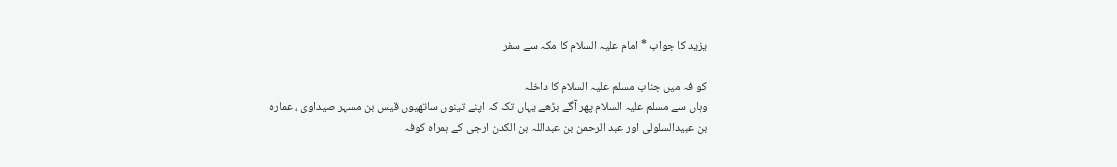یزید کا جواب * امام علیہ السلام کا مکہ سے سفر

کو فہ میں جناب مسلم علیہ السلام کا داخلہ
وہاں سے مسلم علیہ السلام پھر آگے بڑھے یہاں تک کہ اپنے تینوں ساتھیوں قیس بن مسہر صیداوی ، عمارہ بن عبیدالسلولی اور عبد الرحمن بن عبداللہ بن الکدن ارجی کے ہمراہ کوفہ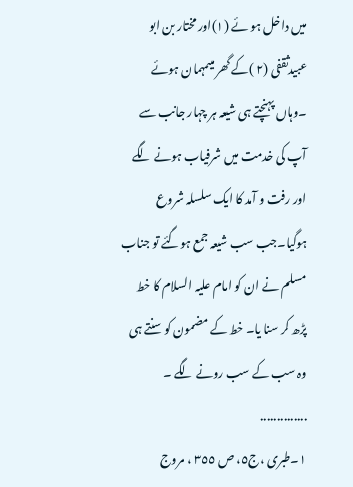میں داخل ہو ئے (١)اور مختار بن ابو عبیدثقفی (٢ )کے گھر میںمہمان ہوئے ۔وہاں پہنچتے ہی شیعہ ہر چہار جانب سے آپ کی خدمت میں شرفیاب ہونے لگے اور رفت و آمد کا ایک سلسلہ شروع ہوگیا۔جب سب شیعہ جمع ہوگئے تو جناب مسلم نے ان کو امام علیہ السلام کا خط پڑھ کر سنا یا۔ خط کے مضمون کو سنتے ہی وہ سب کے سب رونے لگے ۔
..............
١۔طبری ،ج٥، ص ٣٥٥ ، مروج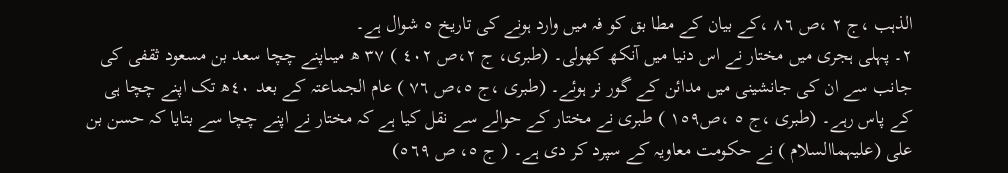الذہب ،ج ٢ ،ص ٨٦ ،کے بیان کے مطا بق کو فہ میں وارد ہونے کی تاریخ ٥ شوال ہے۔
٢۔ پہلی ہجری میں مختار نے اس دنیا میں آنکھ کھولی۔ (طبری، ج ٢،ص ٤٠٢ ) ٣٧ ھ میںاپنے چچا سعد بن مسعود ثقفی کی جانب سے ان کی جانشینی میں مدائن کے گور نر ہوئے۔ (طبری ،ج ٥،ص ٧٦ ) عام الجماعتہ کے بعد ٤٠ھ تک اپنے چچا ہی کے پاس رہے۔ (طبری ،ج ٥ ،ص١٥٩ ) طبری نے مختار کے حوالے سے نقل کیا ہے کہ مختار نے اپنے چچا سے بتایا کہ حسن بن علی (علیہماالسلام ) نے حکومت معاویہ کے سپرد کر دی ہے۔ ( ج ٥، ص ٥٦٩)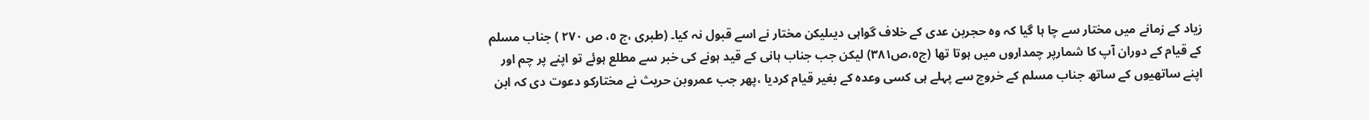زیاد کے زمانے میں مختار سے چا ہا گیا کہ وہ حجربن عدی کے خلاف گواہی دیںلیکن مختار نے اسے قبول نہ کیا۔ (طبری ،ج ٥، ص ٢٧٠ ) جناب مسلم کے قیام کے دوران آپ کا شمارپر چمداروں میں ہوتا تھا (ج٥،ص٣٨١) لیکن جب جناب ہانی کے قید ہونے کی خبر سے مطلع ہوئے تو اپنے پر چم اور اپنے ساتھیوں کے ساتھ جناب مسلم کے خروج سے پہلے ہی کسی وعدہ کے بغیر قیام کردیا ،پھر جب عمروبن حریث نے مختارکو دعوت دی کہ ابن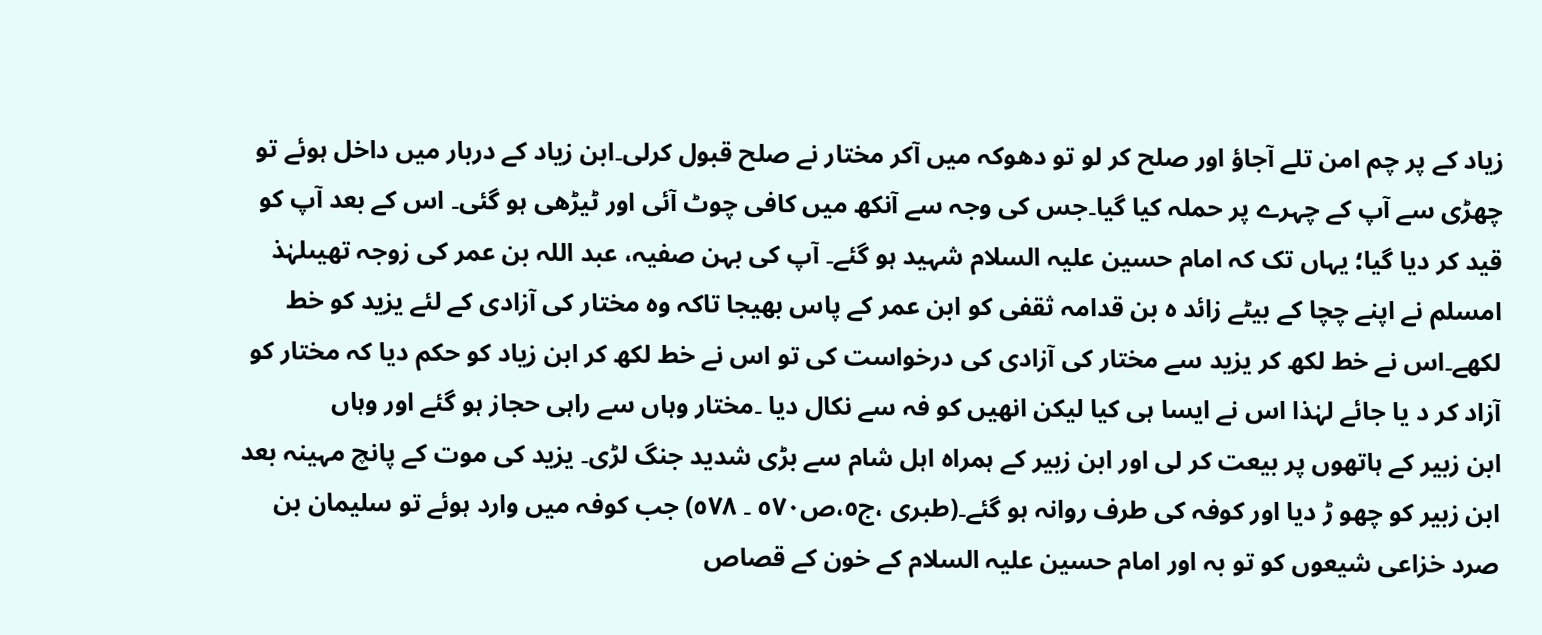زیاد کے پر چم امن تلے آجاؤ اور صلح کر لو تو دھوکہ میں آکر مختار نے صلح قبول کرلی۔ابن زیاد کے دربار میں داخل ہوئے تو چھڑی سے آپ کے چہرے پر حملہ کیا گیا۔جس کی وجہ سے آنکھ میں کافی چوٹ آئی اور ٹیڑھی ہو گئی۔ اس کے بعد آپ کو قید کر دیا گیا؛ یہاں تک کہ امام حسین علیہ السلام شہید ہو گئے۔ آپ کی بہن صفیہ، عبد اللہ بن عمر کی زوجہ تھیںلہٰذ امسلم نے اپنے چچا کے بیٹے زائد ہ بن قدامہ ثقفی کو ابن عمر کے پاس بھیجا تاکہ وہ مختار کی آزادی کے لئے یزید کو خط لکھے۔اس نے خط لکھ کر یزید سے مختار کی آزادی کی درخواست کی تو اس نے خط لکھ کر ابن زیاد کو حکم دیا کہ مختار کو آزاد کر د یا جائے لہٰذا اس نے ایسا ہی کیا لیکن انھیں کو فہ سے نکال دیا ۔مختار وہاں سے راہی حجاز ہو گئے اور وہاں
ابن زبیر کے ہاتھوں پر بیعت کر لی اور ابن زبیر کے ہمراہ اہل شام سے بڑی شدید جنگ لڑی۔ یزید کی موت کے پانچ مہینہ بعد ابن زبیر کو چھو ڑ دیا اور کوفہ کی طرف روانہ ہو گئے۔(طبری ،ج٥،ص٥٧٠ ۔ ٥٧٨) جب کوفہ میں وارد ہوئے تو سلیمان بن صرد خزاعی شیعوں کو تو بہ اور امام حسین علیہ السلام کے خون کے قصاص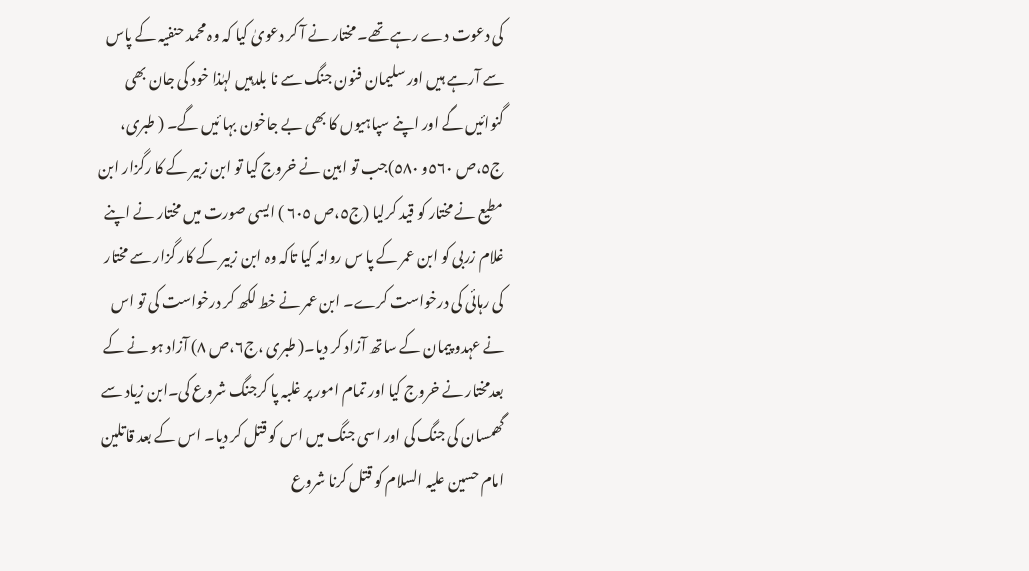کی دعوت دے رہے تھے۔ مختار نے آ کر دعویٰ کیا کہ وہ محمد حنفیہ کے پاس سے آرہے ہیں اور سلیمان فنون جنگ سے نا بلدہیں لہٰذا خود کی جان بھی گنوائیں گے اور اپنے سپاہیوں کا بھی بے جاخون بہا ئیں گے۔ ( طبری، ج٥،ص ٥٦٠و ٥٨٠)جب تو ابین نے خروج کیا تو ابن زبیر کے کا رگزار ابن مطیع نے مختار کو قید کرلیا (ج٥،ص ٦٠٥ ) ایسی صورت میں مختار نے اپنے غلام زربی کو ابن عمر کے پا س روانہ کیا تاکہ وہ ابن زبیر کے کار گزار سے مختار کی رہائی کی درخواست کرے۔ ابن عمر نے خط لکھ کر درخواست کی تو اس نے عہدو پیمان کے ساتھ آزاد کر دیا۔( طبری ،ج٦،ص ٨) آزاد ہو نے کے بعدمختار نے خروج کیا اور تمام امور پر غلبہ پا کرجنگ شروع کی۔ابن زیاد سے گھمسان کی جنگ کی اور اسی جنگ میں اس کو قتل کر دیا۔ اس کے بعد قاتلین امام حسین علیہ السلام کو قتل کرنا شروع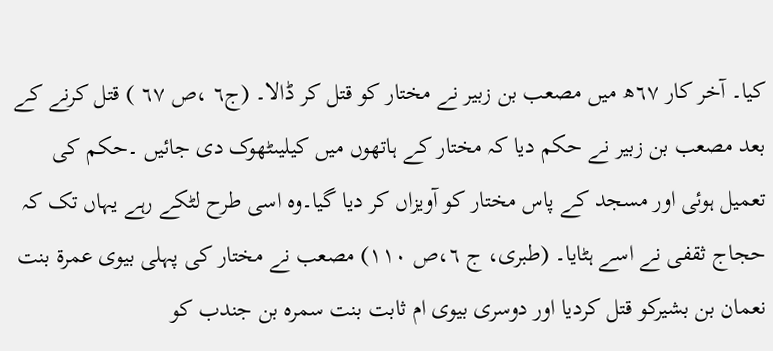کیا۔ آخر کار ٦٧ھ میں مصعب بن زبیر نے مختار کو قتل کر ڈالا۔ (ج٦ ،ص ٦٧ ) قتل کرنے کے بعد مصعب بن زبیر نے حکم دیا کہ مختار کے ہاتھوں میں کیلیںٹھوک دی جائیں ۔حکم کی تعمیل ہوئی اور مسجد کے پاس مختار کو آویزاں کر دیا گیا۔وہ اسی طرح لٹکے رہے یہاں تک کہ حجاج ثقفی نے اسے ہٹایا۔ (طبری، ج ٦،ص ١١٠) مصعب نے مختار کی پہلی بیوی عمرة بنت نعمان بن بشیرکو قتل کردیا اور دوسری بیوی ام ثابت بنت سمرہ بن جندب کو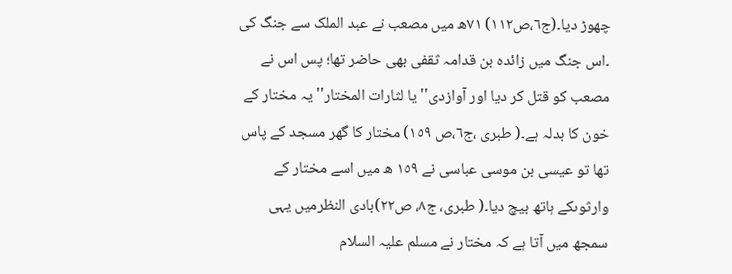چھوڑ دیا۔(ج٦،ص١١٢) ٧١ھ میں مصعب نے عبد الملک سے جنگ کی ۔اس جنگ میں زائدہ بن قدامہ ثقفی بھی حاضر تھا؛ پس اس نے مصعب کو قتل کر دیا اور آوازدی'' یا لثارات المختار'' یہ مختار کے خون کا بدلہ ہے۔( طبری ،ج٦،ص ١٥٩) مختار کا گھر مسجد کے پاس تھا تو عیسی بن موسی عباسی نے ١٥٩ ھ میں اسے مختار کے وارثوںکے ہاتھ بیچ دیا۔( طبری، ج٨، ص٢٢)بادی النظرمیں یہی سمجھ میں آتا ہے کہ مختار نے مسلم علیہ السلام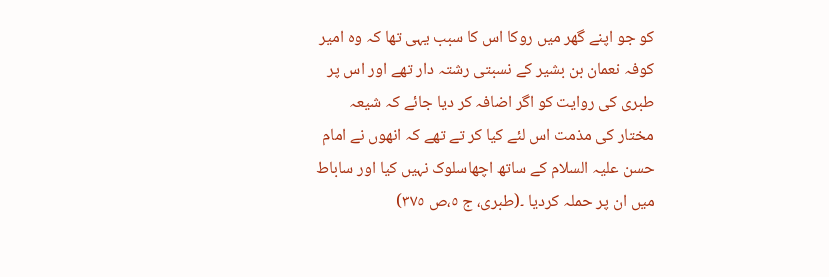کو جو اپنے گھر میں روکا اس کا سبب یہی تھا کہ وہ امیر کوفہ نعمان بن بشیر کے نسبتی رشتہ دار تھے اور اس پر طبری کی روایت کو اگر اضافہ کر دیا جائے کہ شیعہ مختار کی مذمت اس لئے کیا کر تے تھے کہ انھوں نے امام حسن علیہ السلام کے ساتھ اچھاسلوک نہیں کیا اور ساباط میں ان پر حملہ کردیا ۔(طبری، ج ٥،ص ٣٧٥)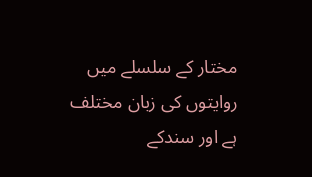مختار کے سلسلے میں روایتوں کی زبان مختلف ہے اور سندکے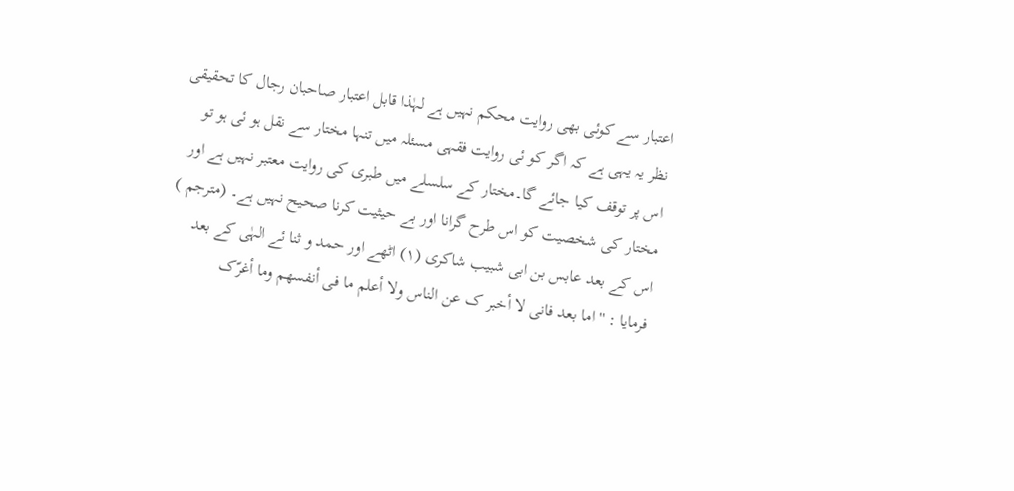اعتبار سے کوئی بھی روایت محکم نہیں ہے لہٰذا قابل اعتبار صاحبان رجال کا تحقیقی نظر یہ یہی ہے کہ اگر کو ئی روایت فقہی مسئلہ میں تنہا مختار سے نقل ہو ئی ہو تو اس پر توقف کیا جائے گا۔مختار کے سلسلے میں طبری کی روایت معتبر نہیں ہے اور مختار کی شخصیت کو اس طرح گرانا اور بے حیثیت کرنا صحیح نہیں ہے۔ (مترجم )
اس کے بعد عابس بن ابی شبیب شاکری (١) اٹھے اور حمد و ثنا ئے الہٰی کے بعد فرمایا : ''اما بعد فانی لا أخبر ک عن الناس ولا أعلم ما فی أنفسھم وما أغرّک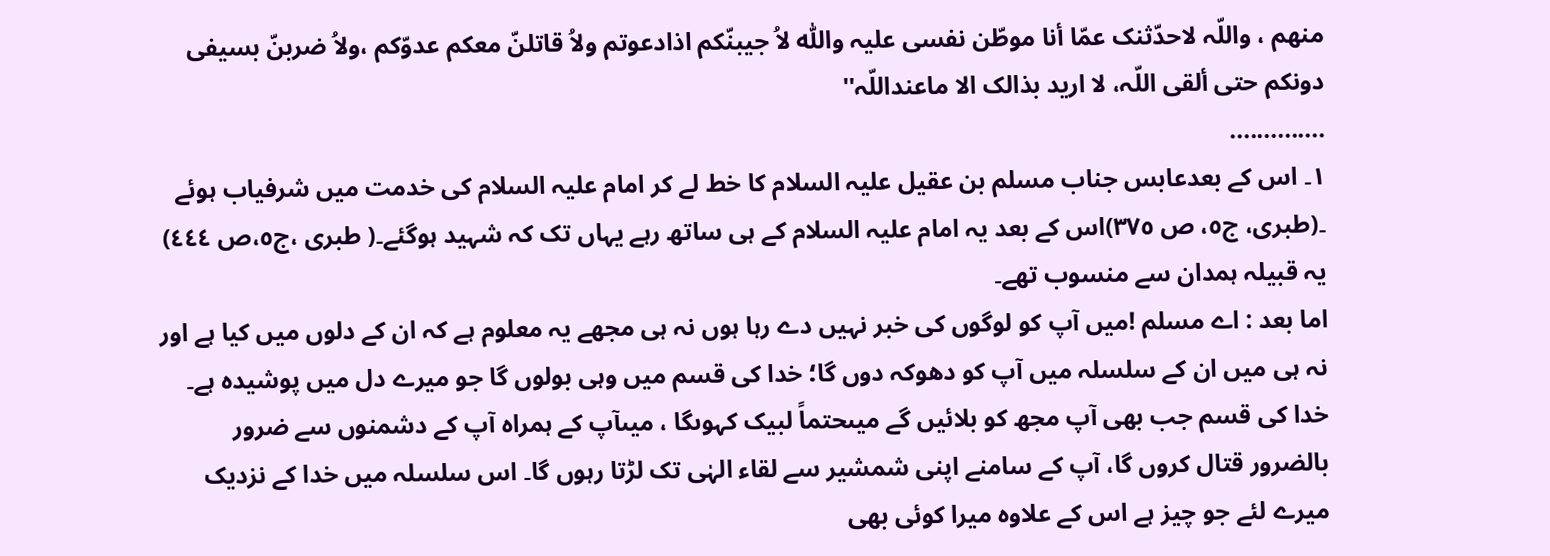منھم ، واللّہ لاحدّثنک عمّا أنا موطّن نفسی علیہ واللّٰہ لاُ جیبنّکم اذادعوتم ولاُ قاتلنّ معکم عدوّکم ،ولاُ ضربنّ بسیفی دونکم حتی ألقی اللّہ، لا ارید بذالک الا ماعنداللّہ''
..............
١۔ اس کے بعدعابس جناب مسلم بن عقیل علیہ السلام کا خط لے کر امام علیہ السلام کی خدمت میں شرفیاب ہوئے ۔(طبری، ج٥، ص ٣٧٥)اس کے بعد یہ امام علیہ السلام کے ہی ساتھ رہے یہاں تک کہ شہید ہوگئے۔( طبری ،ج٥،ص ٤٤٤) یہ قبیلہ ہمدان سے منسوب تھے۔
اما بعد : اے مسلم !میں آپ کو لوگوں کی خبر نہیں دے رہا ہوں نہ ہی مجھے یہ معلوم ہے کہ ان کے دلوں میں کیا ہے اور نہ ہی میں ان کے سلسلہ میں آپ کو دھوکہ دوں گا؛ خدا کی قسم میں وہی بولوں گا جو میرے دل میں پوشیدہ ہے۔ خدا کی قسم جب بھی آپ مجھ کو بلائیں گے میںحتماً لبیک کہوںگا ، میںآپ کے ہمراہ آپ کے دشمنوں سے ضرور بالضرور قتال کروں گا، آپ کے سامنے اپنی شمشیر سے لقاء الہٰی تک لڑتا رہوں گا۔ اس سلسلہ میں خدا کے نزدیک میرے لئے جو چیز ہے اس کے علاوہ میرا کوئی بھی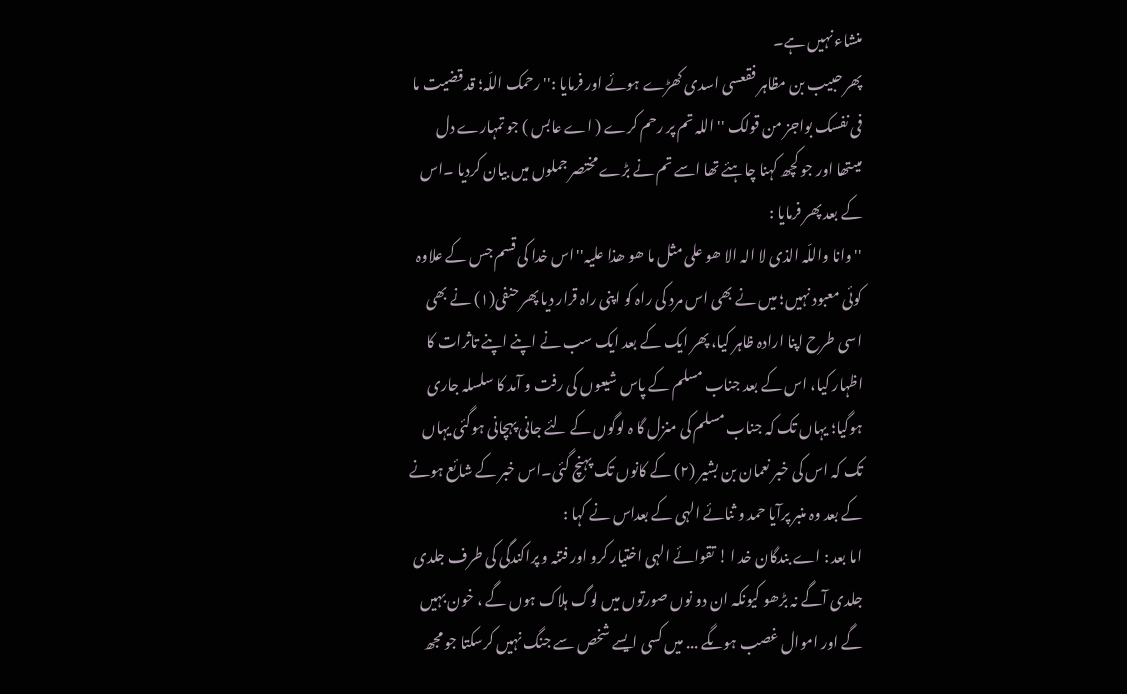منشاء نہیں ہے۔
پھر حبیب بن مظاہر فقعسی اسدی کھڑے ہوئے اور فرمایا :'' رحمک اللّہ؛ قد قضیت ما فی نفسک بواجز من قولک '' اللہ تم پر رحم کرے ( اے عابس ) جو تمہارے دل میںتھا اور جو کچھ کہنا چاہئے تھا اسے تم نے بڑے مختصر جملوں میں بیان کردیا ۔اس کے بعد پھر فرمایا :
'' وانا واللّہ الذی لا الہ الا ھو علی مثل ما ھو ھذا علیہ''اس خدا کی قسم جس کے علاوہ کوئی معبود نہیں؛ میں نے بھی اس مرد کی راہ کو اپنی راہ قرار دیا پھر حنفی(١) نے بھی اسی طرح اپنا ارادہ ظاہر کیا، پھر ایک کے بعد ایک سب نے اپنے اپنے تاثرات کا اظہار کیا، اس کے بعد جناب مسلم کے پاس شیعوں کی رفت و آمد کا سلسلہ جاری ہوگیا؛ یہاں تک کہ جناب مسلم کی منزل گا ہ لوگوں کے لئے جانی پہچانی ہوگئی یہاں تک کہ اس کی خبر نعمان بن بشیر (٢) کے کانوں تک پہنچ گئی۔اس خبر کے شائع ہونے کے بعد وہ منبر پرآیا حمد و ثنائے الہی کے بعداس نے کہا :
اما بعد : اے بندگان خد ا ! تقوائے الہی اختیار کرو اور فتنہ و پراکندگی کی طرف جلدی جلدی آگے نہ بڑھو کیونکہ ان دو نوں صورتوں میں لوگ ہلاک ہوں گے ، خون بہیں گے اور اموال غصب ہوںگے ... میں کسی ایسے شخص سے جنگ نہیں کرسکتا جو مجھ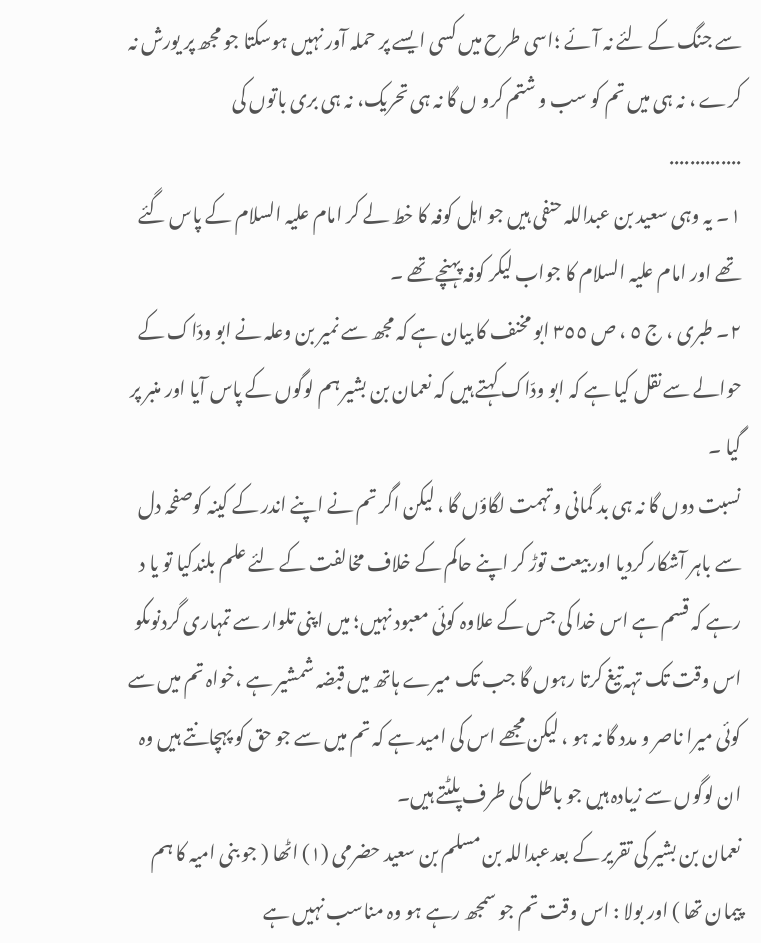سے جنگ کے لئے نہ آئے ؛اسی طرح میں کسی ایسے پر حملہ آور نہیں ہوسکتا جو مجھ پر یورش نہ کرے ، نہ ہی میں تم کو سب و شتم کرو ں گا نہ ہی تحریک، نہ ہی بری باتوں کی
..............
١۔ یہ وہی سعید بن عبداللہ حنفی ہیں جو اہل کوفہ کا خط لے کر امام علیہ السلام کے پاس گئے تھے اور امام علیہ السلام کا جواب لیکر کوفہ پہنچے تھے ۔
٢۔ طبری ، ج ٥ ، ص ٣٥٥ ابو مخنف کا بیان ہے کہ مجھ سے نمیر بن وعلہ نے ابو ودّاک کے حوالے سے نقل کیا ہے کہ ابو ودّاک کہتے ہیں کہ نعمان بن بشیر ہم لوگوں کے پاس آیا اور منبر پر گیا ۔
نسبت دوں گا نہ ہی بد گمانی و تہمت لگاؤں گا ، لیکن اگر تم نے اپنے اندر کے کینہ کوصفحہ دل سے باہر آشکار کردیا اور بیعت توڑ کر اپنے حاکم کے خلاف مخالفت کے لئے علم بلندکیا تو یا د رہے کہ قسم ہے اس خدا کی جس کے علاوہ کوئی معبود نہیں؛ میں اپنی تلوار سے تمہاری گردنوںکو اس وقت تک تہہ تیغ کرتا رہوں گا جب تک میرے ہاتھ میں قبضہ شمشیر ہے ،خواہ تم میں سے کوئی میرا ناصر و مدد گا نہ ہو ، لیکن مجھے اس کی امید ہے کہ تم میں سے جو حق کو پہچانتے ہیں وہ ان لوگوں سے زیادہ ہیں جو باطل کی طرف پلٹتے ہیں۔
نعمان بن بشیر کی تقریر کے بعدعبداللہ بن مسلم بن سعید حضرمی (١) اٹھا ( جو بنی امیہ کا ہم پیمان تھا ) اور بولا : اس وقت تم جو سمجھ رہے ہو وہ مناسب نہیں ہے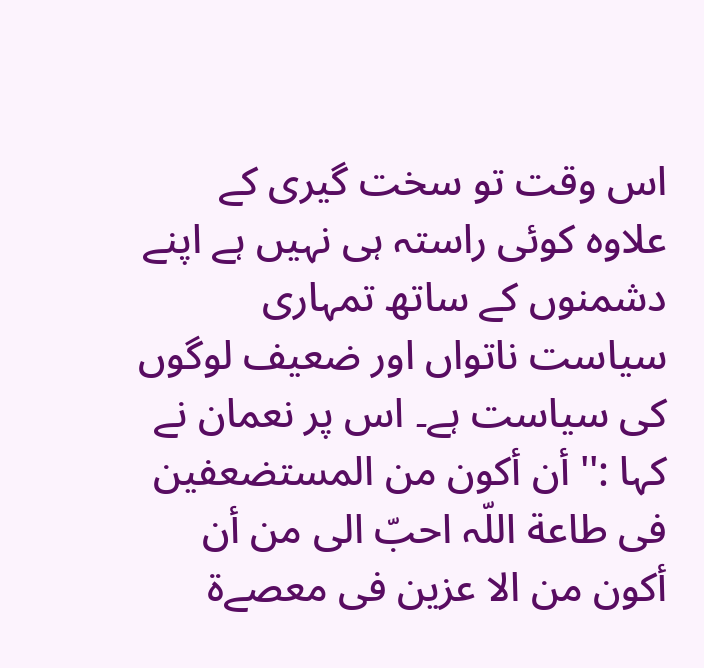اس وقت تو سخت گیری کے علاوہ کوئی راستہ ہی نہیں ہے اپنے دشمنوں کے ساتھ تمہاری سیاست ناتواں اور ضعیف لوگوں کی سیاست ہے۔ اس پر نعمان نے کہا :'' أن أکون من المستضعفین فی طاعة اللّہ احبّ الی من أن أکون من الا عزین فی معصےة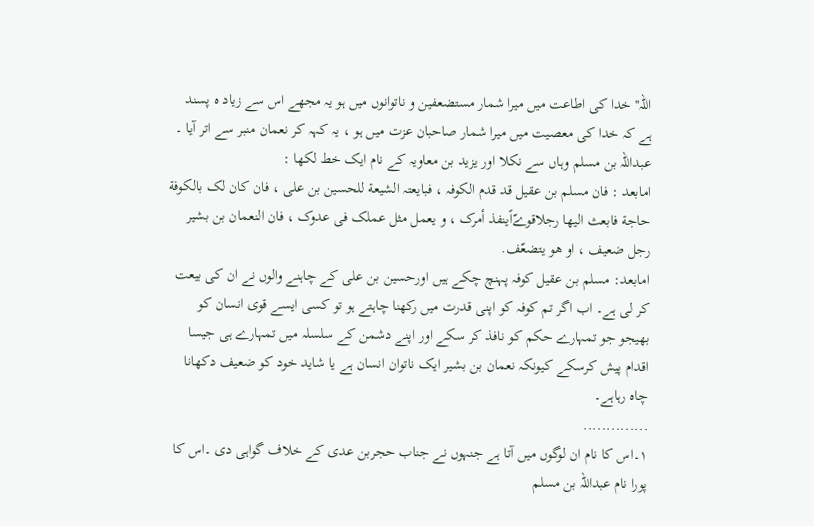اللّہ'' خدا کی اطاعت میں میرا شمار مستضعفین و ناتوانوں میں ہو یہ مجھے اس سے زیاد ہ پسند ہے کہ خدا کی معصیت میں میرا شمار صاحبان عزت میں ہو ، یہ کہہ کر نعمان منبر سے اتر آیا ۔
عبداللہ بن مسلم وہاں سے نکلا اور یزید بن معاویہ کے نام ایک خط لکھا :
امابعد : فان مسلم بن عقیل قد قدم الکوفہ ، فبایعتہ الشیعة للحسین بن علی ، فان کان لک بالکوفة حاجة فابعث الیھا رجلاقوےّاًینفذ أمرک ، و یعمل مثل عملک فی عدوک ، فان النعمان بن بشیر رجل ضعیف ، او ھو یتضعّف.
امابعد: مسلم بن عقیل کوفہ پہنچ چکے ہیں اورحسین بن علی کے چاہنے والوں نے ان کی بیعت کر لی ہے۔ اب اگر تم کوفہ کو اپنی قدرت میں رکھنا چاہتے ہو تو کسی ایسے قوی انسان کو بھیجو جو تمہارے حکم کو نافذ کر سکے اور اپنے دشمن کے سلسلہ میں تمہارے ہی جیسا اقدام پیش کرسکے کیونکہ نعمان بن بشیر ایک ناتوان انسان ہے یا شاید خود کو ضعیف دکھانا چاہ رہاہے۔
..............
١۔اس کا نام ان لوگوں میں آتا ہے جنہوں نے جناب حجربن عدی کے خلاف گواہی دی ۔اس کا پورا نام عبداللہ بن مسلم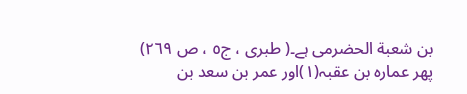بن شعبة الحضرمی ہے۔( طبری ، ج٥ ، ص ٢٦٩)
پھر عمارہ بن عقبہ(١)اور عمر بن سعد بن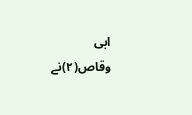ابی وقاص(٢)نے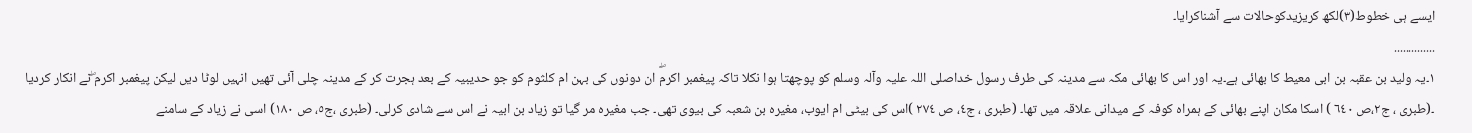ایسے ہی خطوط(٣)لکھ کریزیدکوحالات سے آشناکرایا۔
..............
١۔یہ ولید بن عقبہ بن ابی معیط کا بھائی ہے۔یہ اور اس کا بھائی مکہ سے مدینہ کی طرف رسول خداصلی اللہ علیہ وآلہ وسلم کو پوچھتا ہوا نکلا تاکہ پیغمبر اکرمۖ ان دونوں کی بہن ام کلثوم کو جو حدیبیہ کے بعد ہجرت کر کے مدینہ چلی آئی تھیں انہیں لوٹا دیں لیکن پیغمبر اکرم ۖنے انکار کردیا ۔(طبری ، ج٢،ص ٦٤٠ ) اسکا مکان اپنے بھائی کے ہمراہ کوفہ کے میدانی علاقہ میں تھا۔ (طبری ، ج٤، ص ٢٧٤ )اس کی بیٹی ام ایوب، مغیرہ بن شعبہ کی بیوی تھی۔ جب مغیرہ مر گیا تو زیاد بن ابیہ نے اس سے شادی کرلی۔ (طبری ،ج٥، ص ١٨٠) اسی نے زیاد کے سامنے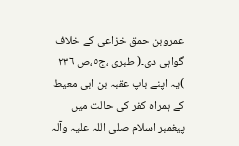عمروبن حمق خزاعی کے خلاف گواہی دی۔( طبری ،ج٥،ص ٢٣٦ )یہ اپنے باپ عقبہ بن ابی معیط کے ہمراہ کفر کی حالت میں پیغمبر اسلام صلی اللہ علیہ وآلہ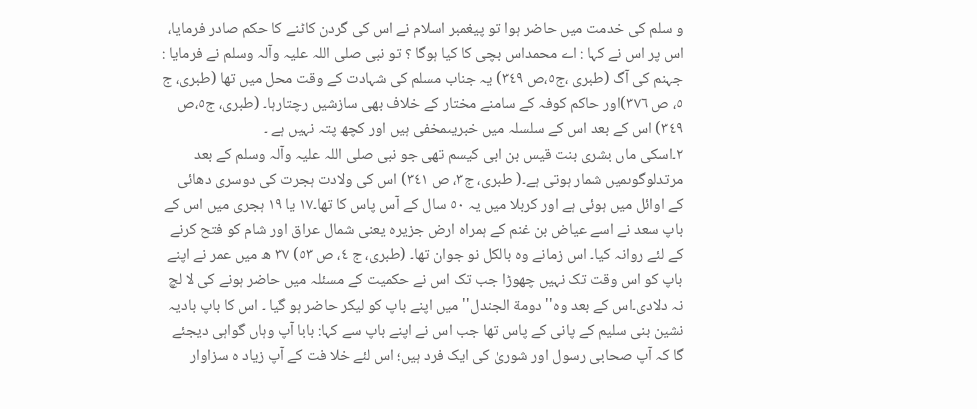و سلم کی خدمت میں حاضر ہوا تو پیغمبر اسلام نے اس کی گردن کاٹنے کا حکم صادر فرمایا، اس پر اس نے کہا : اے محمداس بچی کا کیا ہوگا ؟ تو نبی صلی اللہ علیہ وآلہ وسلم نے فرمایا : جہنم کی آگ (طبری ،ج٥،ص ٣٤٩) یہ جناب مسلم کی شہادت کے وقت محل میں تھا (طبری، ج ٥، ص ٣٧٦)اور حاکم کوفہ کے سامنے مختار کے خلاف بھی سازشیں رچتارہا۔ (طبری، ج٥،ص ٣٤٩) اس کے بعد اس کے سلسلہ میں خبریںمخفی ہیں اور کچھ پتہ نہیں ہے ۔
٢۔اسکی ماں بشری بنت قیس بن ابی کیسم تھی جو نبی صلی اللہ علیہ وآلہ وسلم کے بعد مرتدلوگوںمیں شمار ہوتی ہے۔( طبری، ج٣، ص ٣٤١) اس کی ولادت ہجرت کی دوسری دھائی کے اوائل میں ہوئی ہے اور کربلا میں یہ ٥٠ سال کے آس پاس کا تھا۔١٧ یا ١٩ ہجری میں اس کے باپ سعد نے اسے عیاض بن غنم کے ہمراہ ارض جزیرہ یعنی شمال عراق اور شام کو فتح کرنے کے لئے روانہ کیا۔ اس زمانے وہ بالکل نو جوان تھا۔ (طبری، ج ٤، ص ٥٣) ٣٧ ھ میں عمر نے اپنے باپ کو اس وقت تک نہیں چھوڑا جب تک اس نے حکمیت کے مسئلہ میں حاضر ہونے کی لا لچ نہ دلادی۔اس کے بعد وہ'' دومة الجندل'' میں اپنے باپ کو لیکر حاضر ہو گیا ۔ اس کا باپ بادیہ نشین بنی سلیم کے پانی کے پاس تھا جب اس نے اپنے باپ سے کہا: بابا آپ وہاں گواہی دیجئے گا کہ آپ صحابی رسول اور شوریٰ کی ایک فرد ہیں؛ اس لئے خلا فت کے آپ زیاد ہ سزاوار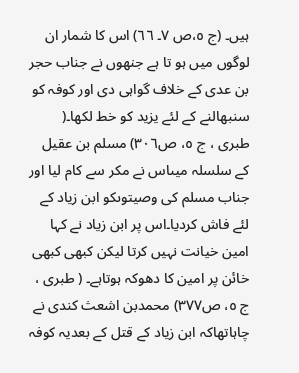ہیں۔ (ج ٥،ص ٧۔ ٦٦) اس کا شمار ان لوگوں میں ہو تا ہے جنھوں نے جناب حجر بن عدی کے خلاف گواہی دی اور کوفہ کو سنبھالنے کے لئے یزید کو خط لکھا۔( طبری ، ج ٥، ص٣٠٦) مسلم بن عقیل کے سلسلہ میںاس نے مکر سے کام لیا اور جناب مسلم کی وصیتوںکو ابن زیاد کے لئے فاش کردیا۔اس پر ابن زیاد نے کہا امین خیانت نہیں کرتا لیکن کبھی کبھی خائن پر امین کا دھوکہ ہوتاہے۔ ( طبری ، ج ٥، ص٣٧٧) محمدبن اشعث کندی نے چاہاتھاکہ ابن زیاد کے قتل کے بعدیہ کوفہ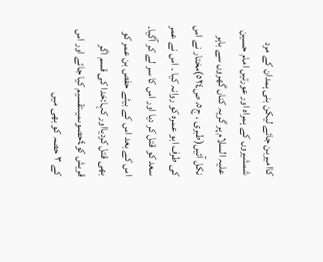کاامیربن جائے لیکن بنی ہمدان کے مرد شمشیروں کے ہمراہ اور عورتیں امام حسین علیہ السلام پر گریہ کناں گھروں سے باہر نکل آئیں(طبری ، ج٥، ص٥٢٤)مختار نے اس کی طرف ابو عمرہ کو روانہ کیا ۔ اس نے عمر سعد کو قتل کر دیا اور اس کا سر لے کر آگیا۔ اس کے بعد اس کے بیٹے حفص بن عمر کو بھی قتل کردیااور کہا:خدا کی قسم اگر قریش کو٤حصوںمیںتقسیم کیا جائے اور اس کے ٣ حصہ کو بھی میں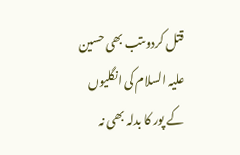قتل کردوںتب بھی حسین علیہ السلام کی انگلیوں کے پور کا بدلہ بھی نہ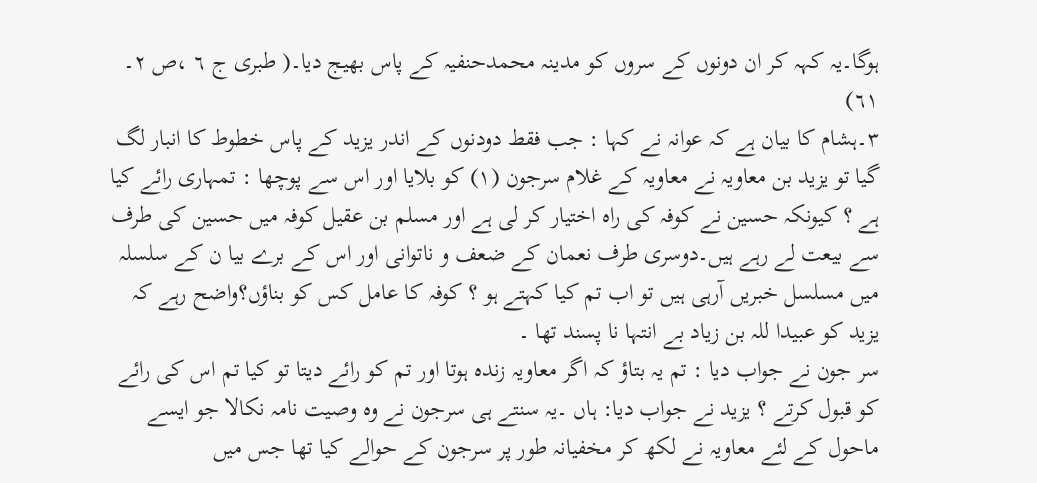ہوگا۔یہ کہہ کر ان دونوں کے سروں کو مدینہ محمدحنفیہ کے پاس بھیج دیا۔( طبری ج ٦ ،ص ٢۔ ٦١)
٣۔ہشام کا بیان ہے کہ عوانہ نے کہا : جب فقط دودنوں کے اندر یزید کے پاس خطوط کا انبار لگ گیا تو یزید بن معاویہ نے معاویہ کے غلام سرجون (١) کو بلایا اور اس سے پوچھا : تمہاری رائے کیا ہے ؟ کیونکہ حسین نے کوفہ کی راہ اختیار کر لی ہے اور مسلم بن عقیل کوفہ میں حسین کی طرف سے بیعت لے رہے ہیں۔دوسری طرف نعمان کے ضعف و ناتوانی اور اس کے برے بیا ن کے سلسلہ میں مسلسل خبریں آرہی ہیں تو اب تم کیا کہتے ہو ؟ کوفہ کا عامل کس کو بناؤں؟واضح رہے کہ یزید کو عبیدا للہ بن زیاد بے انتہا نا پسند تھا ۔
سر جون نے جواب دیا : تم یہ بتاؤ کہ اگر معاویہ زندہ ہوتا اور تم کو رائے دیتا تو کیا تم اس کی رائے کو قبول کرتے ؟ یزید نے جواب دیا: ہاں ۔یہ سنتے ہی سرجون نے وہ وصیت نامہ نکالا جو ایسے ماحول کے لئے معاویہ نے لکھ کر مخفیانہ طور پر سرجون کے حوالے کیا تھا جس میں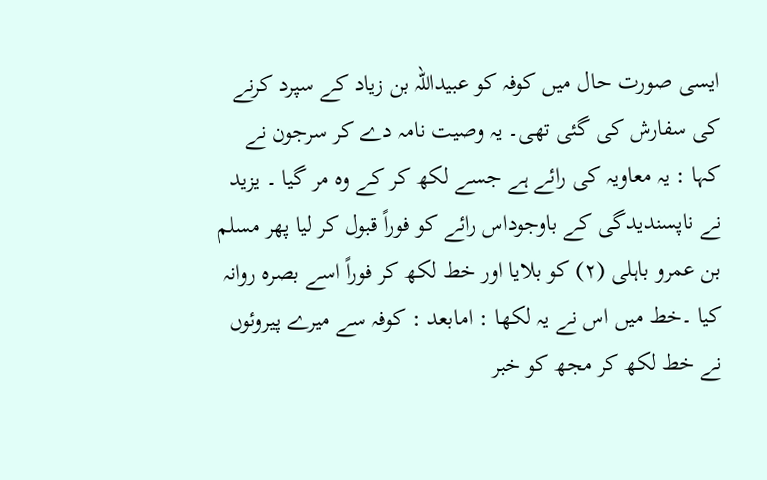ایسی صورت حال میں کوفہ کو عبیداللہ بن زیاد کے سپرد کرنے کی سفارش کی گئی تھی۔ یہ وصیت نامہ دے کر سرجون نے کہا : یہ معاویہ کی رائے ہے جسے لکھ کر کے وہ مر گیا ۔ یزید نے ناپسندیدگی کے باوجوداس رائے کو فوراً قبول کر لیا پھر مسلم بن عمرو باہلی (٢) کو بلایا اور خط لکھ کر فوراً اسے بصرہ روانہ کیا ۔خط میں اس نے یہ لکھا : امابعد : کوفہ سے میرے پیروئوں نے خط لکھ کر مجھ کو خبر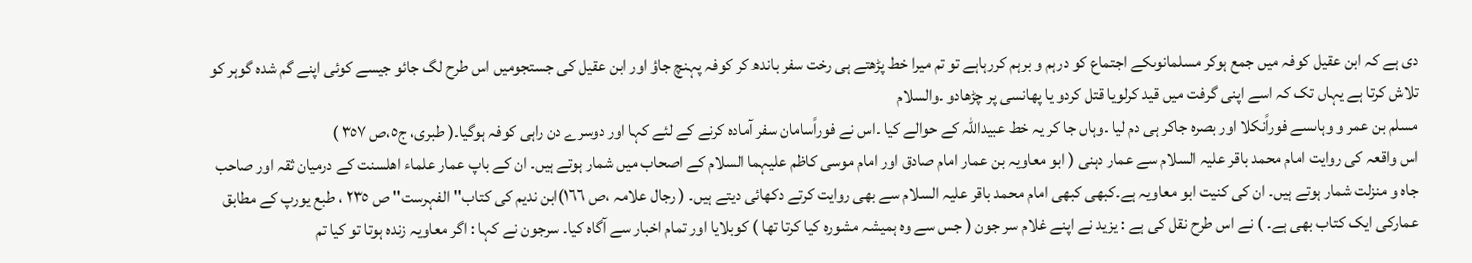دی ہے کہ ابن عقیل کوفہ میں جمع ہوکر مسلمانوںکے اجتماع کو درہم و برہم کررہاہے تو تم میرا خط پڑھتے ہی رخت سفر باندھ کر کوفہ پہنچ جاؤ اور ابن عقیل کی جستجومیں اس طرح لگ جائو جیسے کوئی اپنے گم شدہ گوہر کو تلاش کرتا ہے یہاں تک کہ اسے اپنی گرفت میں قید کرلویا قتل کردو یا پھانسی پر چڑھادو ۔والسلام
مسلم بن عمر و وہاںسے فوراًنکلا اور بصرہ جاکر ہی دم لیا ۔وہاں جا کر یہ خط عبیداللہ کے حوالے کیا ۔اس نے فوراًسامان سفر آمادہ کرنے کے لئے کہا اور دوسرے دن راہی کوفہ ہوگیا۔( طبری، ج٥،ص ٣٥٧ )
اس واقعہ کی روایت امام محمد باقر علیہ السلام سے عمار دہنی ( ابو معاویہ بن عمار امام صادق اور امام موسی کاظم علیہما السلام کے اصحاب میں شمار ہوتے ہیں۔ ان کے باپ عمار علماء اھلسنت کے درمیان ثقہ اور صاحب جاہ و منزلت شمار ہوتے ہیں۔ ان کی کنیت ابو معاویہ ہے۔کبھی کبھی امام محمد باقر علیہ السلام سے بھی روایت کرتے دکھائی دیتے ہیں۔ ( رجال علامہ ،ص ١٦٦)ابن ندیم کی کتاب'' الفہرست'' ص ٢٣٥ ، طبع یورپ کے مطابق عمارکی ایک کتاب بھی ہے۔ ) نے اس طرح نقل کی ہے : یزید نے اپنے غلام سر جون ( جس سے وہ ہمیشہ مشورہ کیا کرتا تھا ) کوبلایا اور تمام اخبار سے آگاہ کیا۔ سرجون نے کہا : اگر معاویہ زندہ ہوتا تو کیا تم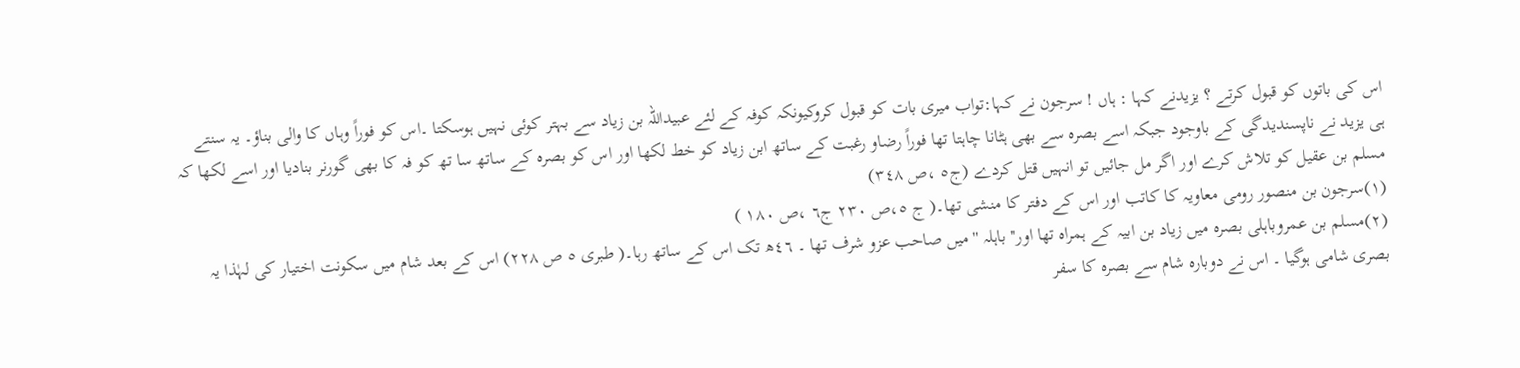اس کی باتوں کو قبول کرتے ؟ یزیدنے کہا : ہاں ! سرجون نے کہا:تواب میری بات کو قبول کروکیونکہ کوفہ کے لئے عبیداللہ بن زیاد سے بہتر کوئی نہیں ہوسکتا ۔اس کو فوراً وہاں کا والی بناؤ۔ یہ سنتے ہی یزید نے ناپسندیدگی کے باوجود جبکہ اسے بصرہ سے بھی ہٹانا چاہتا تھا فوراً رضاو رغبت کے ساتھ ابن زیاد کو خط لکھا اور اس کو بصرہ کے ساتھ سا تھ کو فہ کا بھی گورنر بنادیا اور اسے لکھا کہ مسلم بن عقیل کو تلاش کرے اور اگر مل جائیں تو انہیں قتل کردے (ج٥ ،ص ٣٤٨)
(١)سرجون بن منصور رومی معاویہ کا کاتب اور اس کے دفتر کا منشی تھا۔( ج ٥،ص ٢٣٠ ج٦ ،ص ١٨٠ )
(٢)مسلم بن عمروباہلی بصرہ میں زیاد بن ابیہ کے ہمراہ تھا اور'' باہلہ ''میں صاحب عزو شرف تھا ۔ ٤٦ھ تک اس کے ساتھ رہا۔( طبری ٥ ص ٢٢٨) اس کے بعد شام میں سکونت اختیار کی لہٰذا یہ بصری شامی ہوگیا ۔ اس نے دوبارہ شام سے بصرہ کا سفر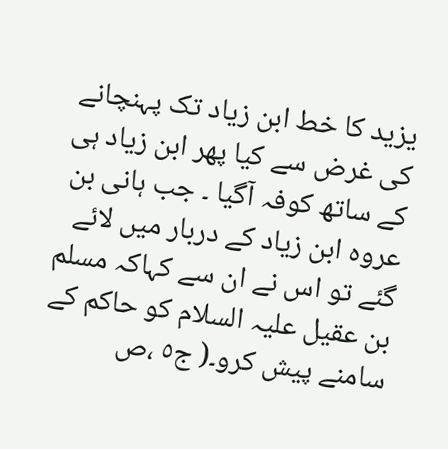یزید کا خط ابن زیاد تک پہنچانے کی غرض سے کیا پھر ابن زیاد ہی کے ساتھ کوفہ آگیا ۔ جب ہانی بن عروہ ابن زیاد کے دربار میں لائے گئے تو اس نے ان سے کہاکہ مسلم بن عقیل علیہ السلام کو حاکم کے سامنے پیش کرو۔( ج٥ ،ص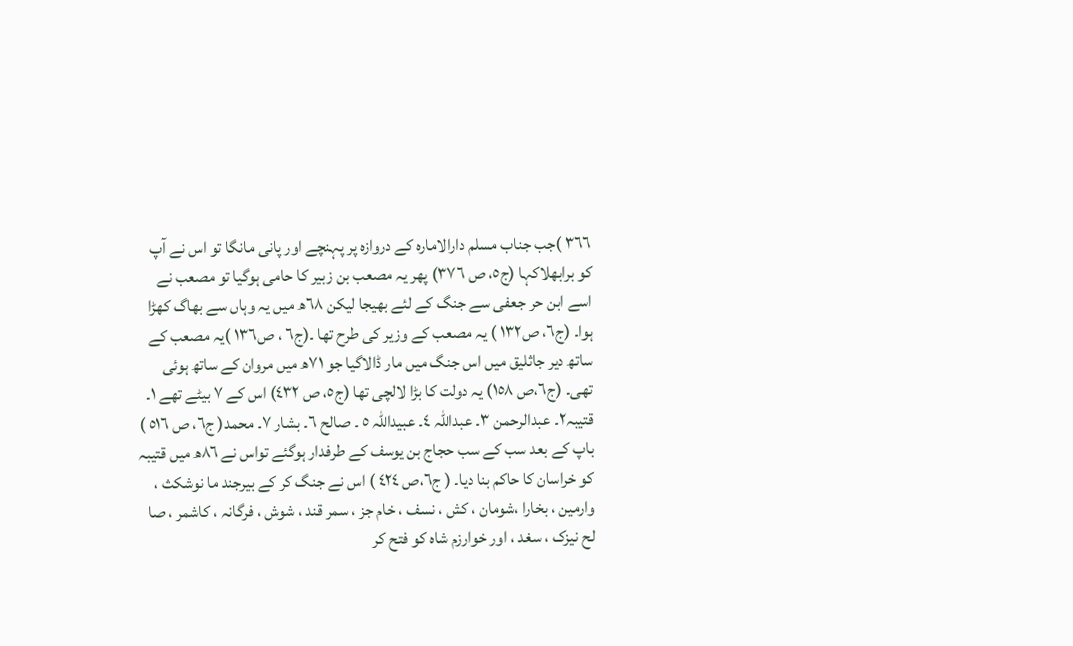٣٦٦ )جب جناب مسلم دارالامارہ کے دروازہ پر پہنچے اور پانی مانگا تو اس نے آپ کو برابھلاکہا (ج٥، ص ٣٧٦) پھر یہ مصعب بن زبیر کا حامی ہوگیا تو مصعب نے اسے ابن حر جعفی سے جنگ کے لئے بھیجا لیکن ٦٨ھ میں یہ وہاں سے بھاگ کھڑا ہوا۔ (ج٦، ص١٣٢ ) یہ مصعب کے وزیر کی طرح تھا ۔(ج٦ ، ص١٣٦ )یہ مصعب کے ساتھ دیر جاثلیق میں اس جنگ میں مار ڈالاگیا جو ٧١ھ میں مروان کے ساتھ ہوئی تھی۔ (ج٦،ص ١٥٨) یہ دولت کا بڑا لالچی تھا (ج٥، ص ٤٣٢) اس کے ٧ بیٹے تھے ١۔ قتیبہ٢۔ عبدالرحمن ٣۔ عبداللہ ٤۔ عبیداللہ ٥ ۔ صالح ٦۔ بشار ٧۔ محمد( ج٦، ص ٥١٦ ) باپ کے بعد سب کے سب حجاج بن یوسف کے طرفدار ہوگئے تواس نے ٨٦ھ میں قتیبہ کو خراسان کا حاکم بنا دیا۔ ( ج٦،ص ٤٢٤ ) اس نے جنگ کر کے بیرجند ما نوشکث ، وارمین ، بخارا ،شومان ، کش ، نسف ، خام جز ، سمر قند ، شوش ، فرگانہ ، کاشمر ، صا لح نیزک ، سغد ، اور خوارزم شاہ کو فتح کر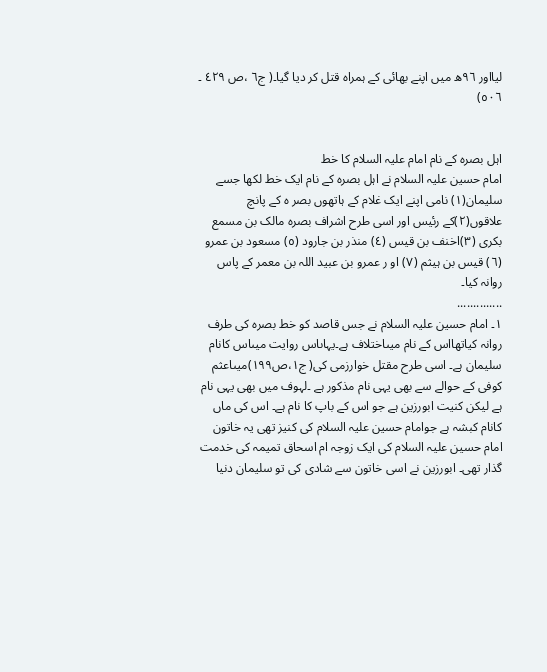لیااور ٩٦ھ میں اپنے بھائی کے ہمراہ قتل کر دیا گیا۔( ج٦ ،ص ٤٢٩ ۔ ٥٠٦)


اہل بصرہ کے نام امام علیہ السلام کا خط
امام حسین علیہ السلام نے اہل بصرہ کے نام ایک خط لکھا جسے سلیمان(١) نامی اپنے ایک غلام کے ہاتھوں بصر ہ کے پانچ علاقوں(٢)کے رئیس اور اسی طرح اشراف بصرہ مالک بن مسمع بکری (٣)اخنف بن قیس (٤) منذر بن جارود (٥) مسعود بن عمرو (٦) قیس بن ہیثم (٧) او ر عمرو بن عبید اللہ بن معمر کے پاس روانہ کیا۔
..............
١۔ امام حسین علیہ السلام نے جس قاصد کو خط بصرہ کی طرف روانہ کیاتھااس کے نام میںاختلاف ہے۔یہاںاس روایت میںاس کانام سلیمان ہے۔ اسی طرح مقتل خوارزمی کی( ج١،ص١٩٩)میںاعثم کوفی کے حوالے سے بھی یہی نام مذکور ہے ۔لہوف میں بھی یہی نام ہے لیکن کنیت ابورزین ہے جو اس کے باپ کا نام ہے۔ اس کی ماں کانام کبشہ ہے جوامام حسین علیہ السلام کی کنیز تھی یہ خاتون امام حسین علیہ السلام کی ایک زوجہ ام اسحاق تمیمہ کی خدمت گذار تھی۔ ابورزین نے اسی خاتون سے شادی کی تو سلیمان دنیا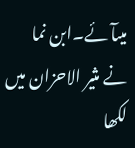میںآئے۔ابن نما نے مثیر الاحزان میں لکھا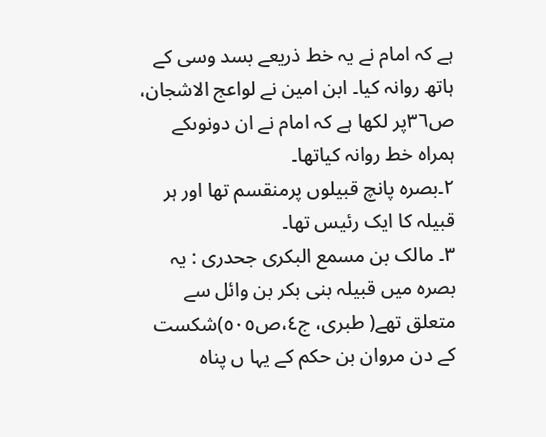ہے کہ امام نے یہ خط ذریعے بسد وسی کے ہاتھ روانہ کیا۔ ابن امین نے لواعج الاشجان، ص٣٦پر لکھا ہے کہ امام نے ان دونوںکے ہمراہ خط روانہ کیاتھا۔
٢۔بصرہ پانچ قبیلوں پرمنقسم تھا اور ہر قبیلہ کا ایک رئیس تھا۔
٣۔ مالک بن مسمع البکری جحدری : یہ بصرہ میں قبیلہ بنی بکر بن وائل سے متعلق تھے( طبری، ج٤،ص٥٠٥)شکست کے دن مروان بن حکم کے یہا ں پناہ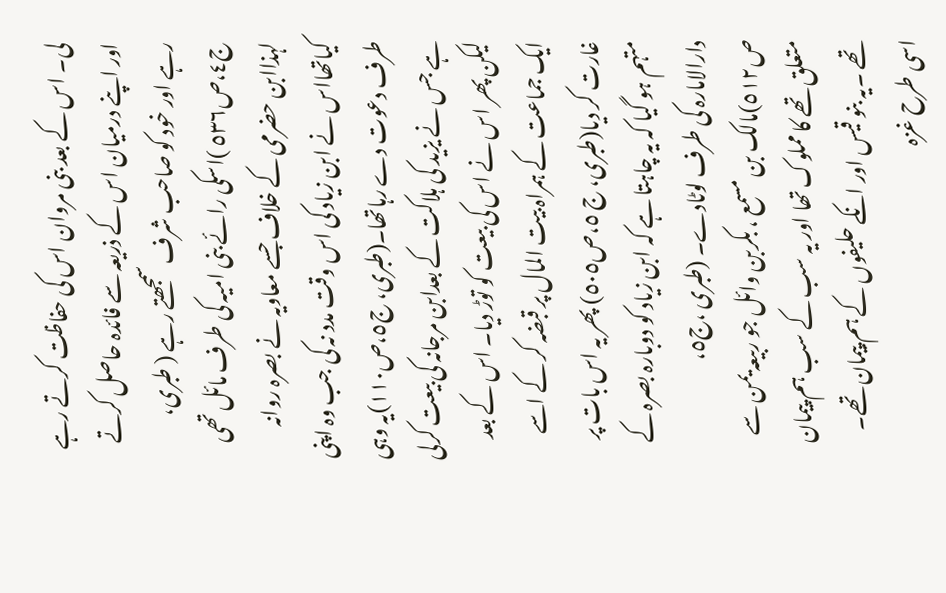لی۔ اس کے بعد بنی مروان اس کی حفاظت کرتے رہے اور اپنے درمیان اس کے ذریعہ سے فائدہ حاصل کرتے رہے اور خود کو صاحب شرف سمجھتے رہے ( طبری، ج٤،ص٥٣٦ )اسکی رائے بنی امیہ کی طرف مائل تھی لہذاابن حضرمی کے خلاف جسے معاویہ نے بصرہ روانہ کیاتھااس نے ابن زیاد کی اس وقت مدد نہ کی جب وہ اپنی طرف دعوت دے رہاتھا۔(طبری، ج٥،ص١١٠)یہ وہی ہے جس نے یزید کی ہلاکت کے بعدابن مرجانہ کی بیعت کرلی لیکن پھر اس نے اس کی بیعت کو توڑ دیا۔ اس کے بعد ایک جماعت کے ہمراہ بیت المال پر قبضہ کر کے اسے غارت کر دیا(طبری، ج ٥،ص٥٠٥) پھر یہ اس بات پر متہم ہو گیا کہ یہ چاہتا ہے کہ ابن زیاد کو دوبارہ بصرہ کے دارالامارہ کی طرف لوٹادے۔ (طبری ،ج٥، ص٥١٢)مالک بن مسمع ، بکربن وائل جو ربیعہ یمن سے متعلق تھے کا مملوک تھا اور یہ سب کے سب ہم پیمان تھے ۔یہ بنو قیس اور انکے حلیفوں کے ہم پیمان تھے۔ اسی طرح غزہ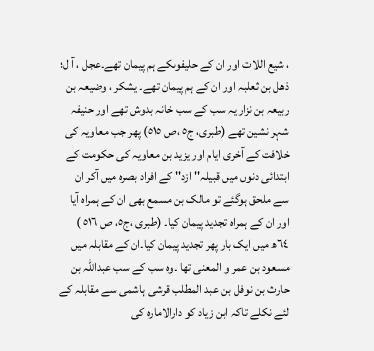، شیع اللات اور ان کے حلیفوںکے ہم پیمان تھے۔عجل ، آ ل؛ ذھل بن ثعلبہ اور ان کے ہم پیمان تھے۔ یشکر ، وضیعہ بن ربیعہ بن نزار یہ سب کے سب خانہ بدوش تھے اور حنیفہ شہر نشین تھے (طبری، ج٥ ،ص ٥١٥) پھر جب معاویہ کی خلافت کے آخری ایام اور یزید بن معاویہ کی حکومت کے ابتدائی دنوں میں قبیلہ'' ازد'' کے افراد بصرہ میں آکر ان سے ملحق ہوگئے تو مالک بن مسمع بھی ان کے ہمراہ آیا
اور ان کے ہمراہ تجدید پیمان کیا۔ (طبری ،ج٥، ص ٥١٦ ) ٦٤ھ میں ایک بار پھر تجدید پیمان کیا۔ان کے مقابلہ میں مسعود بن عمر و المعنی تھا ۔وہ سب کے سب عبداللہ بن حارث بن نوفل بن عبد المطلب قرشی ہاشمی سے مقابلہ کے لئے نکلے تاکہ ابن زیاد کو دارالامارہ کی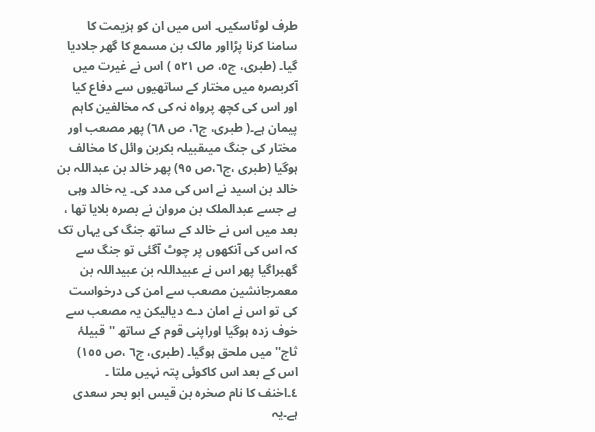طرف لوٹاسکیں۔ اس میں ان کو ہزیمت کا سامنا کرنا پڑااور مالک بن مسمع کا گھر جلادیا گیا۔ (طبری، ج٥، ص ٥٢١ ) اس نے غیرت میں آکربصرہ میں مختار کے ساتھیوں سے دفاع کیا اور اس کی کچھ پرواہ نہ کی کہ مخالفین کاہم پیمان ہے۔( طبری، ج٦، ص ٦٨) پھر مصعب اور مختار کی جنگ میںقبیلہ بکربن وائل کا مخالف ہوگیا (طبری ،ج٦،ص ٩٥) پھر خالد بن عبداللہ بن خالد بن اسید نے اس کی مدد کی۔ یہ خالد وہی ہے جسے عبدالملک بن مروان نے بصرہ بلایا تھا ، بعد میں اس نے خالد کے ساتھ جنگ کی یہاں تک کہ اس کی آنکھوں پر چوٹ آگئی تو جنگ سے گھبراگیا پھر اس نے عبیداللہ بن عبیداللہ بن معمرجانشین مصعب سے امن کی درخواست کی تو اس نے امان دے دیالیکن یہ مصعب سے خوف زدہ ہوگیا اوراپنی قوم کے ساتھ ''قبیلۂ ثاج'' میں ملحق ہوگیا۔ (طبری، ج٦ ،ص ١٥٥) اس کے بعد اس کاکوئی پتہ نہیں ملتا ۔
٤۔اخنف کا نام صخرہ بن قیس ابو بحر سعدی ہے۔یہ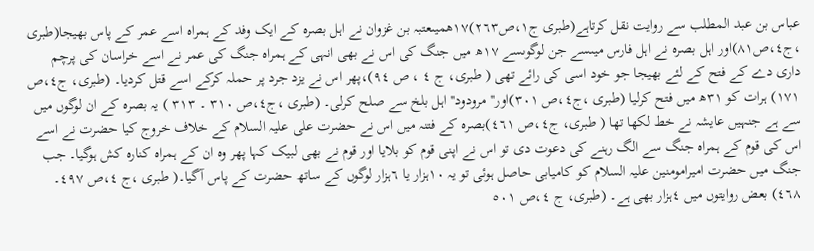عباس بن عبد المطلب سے روایت نقل کرتاہے(طبری ج١،ص٢٦٣)١٧ھمیںعتبہ بن غزوان نے اہل بصرہ کے ایک وفد کے ہمراہ اسے عمر کے پاس بھیجا(طبری ،ج٤،ص٨١)اور اہل بصرہ نے اہل فارس میںسے جن لوگوںسے ١٧ھ میں جنگ کی اس نے بھی انہی کے ہمراہ جنگ کی عمر نے اسے خراسان کی پرچم داری دے کے فتح کے لئے بھیجا جو خود اسی کی رائے تھی ( طبری، ج ٤ ، ص ٩٤)،پھر اس نے یزد جرد پر حملہ کرکے اسے قتل کردیا۔ (طبری، ج٤،ص ١٧١) ہرات کو ٣١ھ میں فتح کرلیا (طبری ،ج٤،ص ٣٠١)اور'' مرودود'' اہل بلخ سے صلح کرلی۔ (طبری ،ج٤،ص ٣١٠ ۔ ٣١٣ ) یہ بصرہ کے ان لوگوں میں سے ہے جنہیں عایشہ نے خط لکھا تھا ( طبری، ج٤،ص ٤٦١)بصرہ کے فتنہ میں اس نے حضرت علی علیہ السلام کے خلاف خروج کیا حضرت نے اسے اس کی قوم کے ہمراہ جنگ سے الگ رہنے کی دعوت دی تو اس نے اپنی قوم کو بلایا اور قوم نے بھی لبیک کہا پھر وہ ان کے ہمراہ کنارہ کش ہوگیا۔ جب جنگ میں حضرت امیرامومنین علیہ السلام کو کامیابی حاصل ہوئی تو یہ ١٠ہزار یا ٦ہزار لوگوں کے ساتھ حضرت کے پاس آگیا۔( طبری ،ج ٤،ص ٤٩٧۔ ٤٦٨) بعض روایتوں میں ٤ہزار بھی ہے۔ (طبری، ج ٤،ص ٥٠١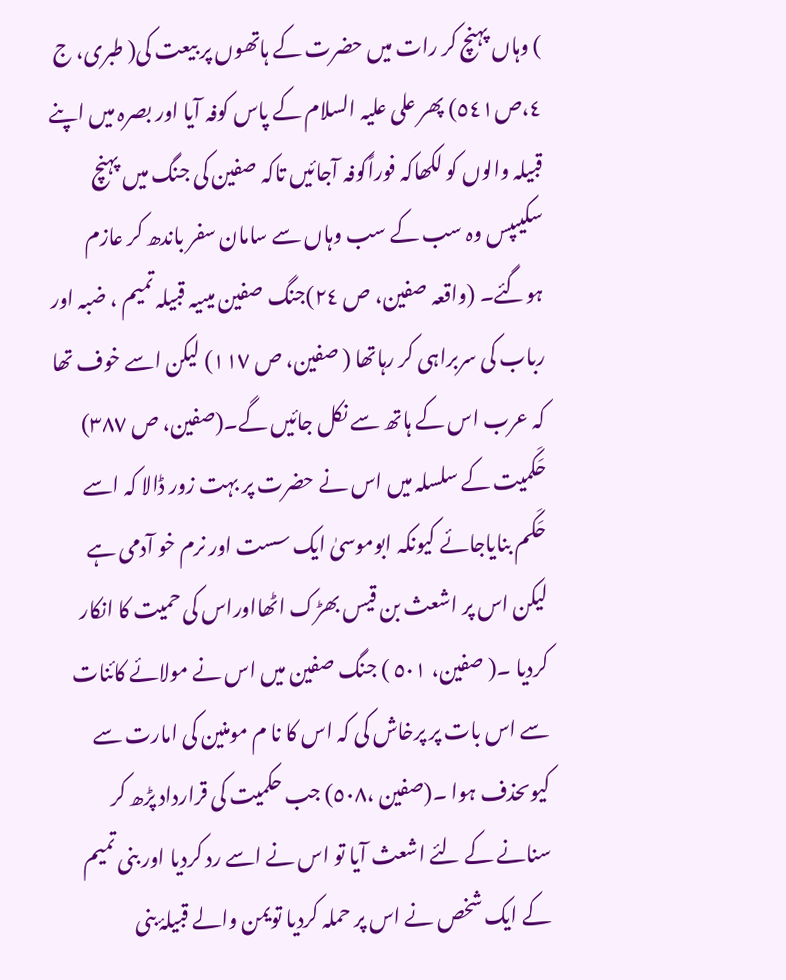) وہاں پہنچ کر رات میں حضرت کے ہاتھوں پر بیعت کی( طبری، ج ٤،ص٥٤١) پھر علی علیہ السلام کے پاس کوفہ آیا اور بصرہ میں اپنے قبیلہ والوں کو لکھاکہ فوراًکوفہ آجائیں تاکہ صفین کی جنگ میں پہنچ سکیںپس وہ سب کے سب وہاں سے سامان سفر باندھ کر عازم ہوگئے۔ (واقعہ صفین، ص ٢٤)جنگ صفین میںیہ قبیلہ تمیم ، ضبہ اور رباب کی سربراہی کر رہاتھا ( صفین، ص ١١٧) لیکن اسے خوف تھا کہ عرب اس کے ہاتھ سے نکل جائیں گے۔(صفین، ص ٣٨٧)
حَکَمیت کے سلسلہ میں اس نے حضرت پر بہت زور ڈالا کہ اسے حَکَم بنایاجائے کیونکہ ابوموسیٰ ایک سست اور نرم خو آدمی ہے لیکن اس پر اشعث بن قیس بھڑک اٹھااوراس کی حمیت کا انکار کردیا ۔( صفین، ٥٠١ ) جنگ صفین میں اس نے مولائے کائنات سے اس بات پر پرخاش کی کہ اس کا نا م مومنین کی امارت سے کیوںحذف ہوا ۔(صفین ،٥٠٨) جب حکمیت کی قرارداد پڑھ کر
سنانے کے لئے اشعث آیا تو اس نے اسے رد کردیا اور بنی تمیم کے ایک شخص نے اس پر حملہ کردیا تویمن والے قبیلۂ بنی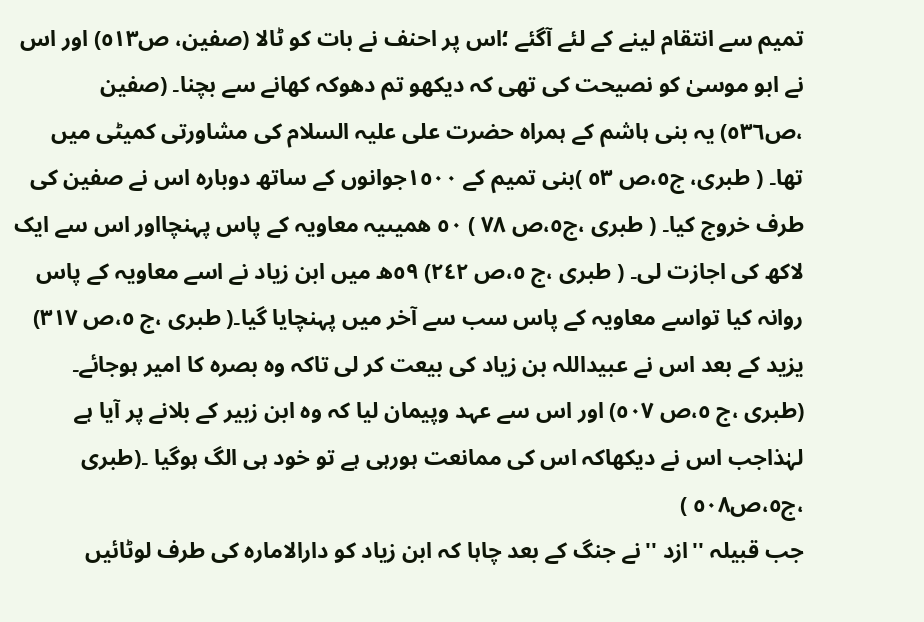تمیم سے انتقام لینے کے لئے آگئے ؛اس پر احنف نے بات کو ٹالا (صفین، ص٥١٣) اور اس نے ابو موسیٰ کو نصیحت کی تھی کہ دیکھو تم دھوکہ کھانے سے بچنا۔ (صفین ،ص٥٣٦) یہ بنی ہاشم کے ہمراہ حضرت علی علیہ السلام کی مشاورتی کمیٹی میں تھا۔ ( طبری، ج٥،ص ٥٣ )بنی تمیم کے ١٥٠٠جوانوں کے ساتھ دوبارہ اس نے صفین کی طرف خروج کیا۔ ( طبری ،ج٥،ص ٧٨ ) ٥٠ ھمیںیہ معاویہ کے پاس پہنچااور اس سے ایک لاکھ کی اجازت لی۔ ( طبری ،ج ٥،ص ٢٤٢) ٥٩ھ میں ابن زیاد نے اسے معاویہ کے پاس روانہ کیا تواسے معاویہ کے پاس سب سے آخر میں پہنچایا گیا۔( طبری ،ج ٥،ص ٣١٧) یزید کے بعد اس نے عبیداللہ بن زیاد کی بیعت کر لی تاکہ وہ بصرہ کا امیر ہوجائے۔ (طبری ،ج ٥،ص ٥٠٧) اور اس سے عہد وپیمان لیا کہ وہ ابن زبیر کے بلانے پر آیا ہے لہٰذاجب اس نے دیکھاکہ اس کی ممانعت ہورہی ہے تو خود ہی الگ ہوگیا ۔(طبری ،ج٥،ص٥٠٨ )
جب قبیلہ ''ازد ''نے جنگ کے بعد چاہا کہ ابن زیاد کو دارالامارہ کی طرف لوٹائیں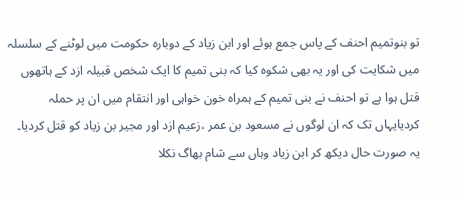تو بنوتمیم احنف کے پاس جمع ہوئے اور ابن زیاد کے دوبارہ حکومت میں لوٹنے کے سلسلہ میں شکایت کی اور یہ بھی شکوہ کیا کہ بنی تمیم کا ایک شخص قبیلہ ازد کے ہاتھوں قتل ہوا ہے تو احنف نے بنی تمیم کے ہمراہ خون خواہی اور انتقام میں ان پر حملہ کردیایہاں تک کہ ان لوگوں نے مسعود بن عمر ،زعیم ازد اور مجیر بن زیاد کو قتل کردیا۔ یہ صورت حال دیکھ کر ابن زیاد وہاں سے شام بھاگ نکلا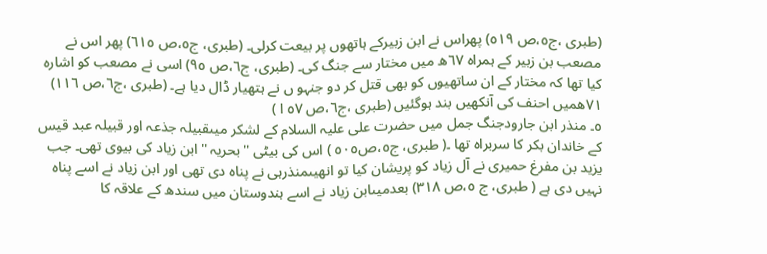(طبری ،ج٥،ص ٥١٩) پھراس نے ابن زبیرکے ہاتھوں پر بیعت کرلی۔ (طبری، ج٥،ص ٦١٥) پھر اس نے مصعب بن زبیر کے ہمراہ ٦٧ھ میں مختار سے جنگ کی۔ (طبری، ج٦،ص ٩٥) اسی نے مصعب کو اشارہ کیا تھا کہ مختار کے ان ساتھیوں کو بھی قتل کر دو جنہو ں نے ہتھیار ڈال دیا ہے۔ (طبری ،ج٦،ص ١١٦) ٧١ھمیں احنف کی آنکھیں بند ہوگئیں (طبری ،ج٦،ص ٥٧ ا )
٥۔ منذر ابن جارودجنگ جمل میں حضرت علی علیہ السلام کے لشکر میںقبیلہ جذعہ اور قبیلہ عبد قیس کے خاندان بکر کا سربراہ تھا ۔( طبری، ج٥،ص٥٠٥ ) اس کی بیٹی ''بحریہ ''ابن زیاد کی بیوی تھی۔ جب یزید بن مفرغ حمیری نے آل زیاد کو پریشان کیا تو انھیںمنذرہی نے پناہ دی تھی اور ابن زیاد نے اسے پناہ نہیں دی ہے ( طبری، ج ٥،ص ٣١٨) بعدمیںابن زیاد نے اسے ہندوستان میں سندھ کے علاقہ کا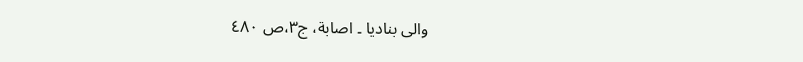والی بنادیا ۔ اصابة، ج٣،ص ٤٨٠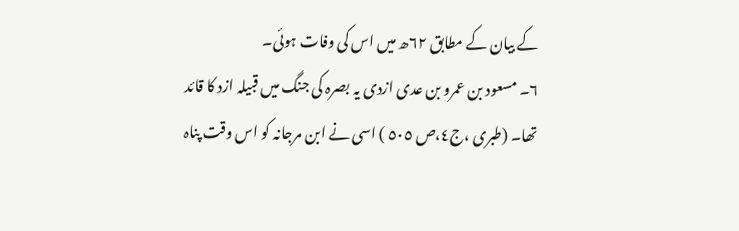کے بیان کے مطابق ٦٢ھ میں اس کی وفات ہوئی۔
٦۔ مسعود بن عمرو بن عدی ازدی یہ بصرہ کی جنگ میں قبیلہ ازد کا قائد تھا۔ (طبری ،ج٤،ص ٥٠٥ ) اسی نے ابن مرجانہ کو اس وقت پناہ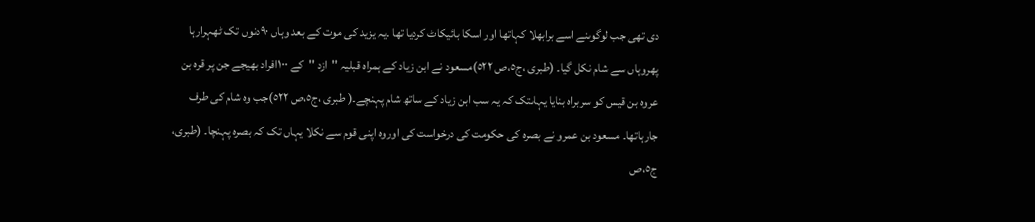دی تھی جب لوگوںنے اسے برابھلا کہاتھا اور اسکا بائیکاٹ کردیا تھا ۔یہ یزید کی موت کے بعد وہاں ٩٠دنوں تک ٹھہرارہا پھروہاں سے شام نکل گیا۔ (طبری ،ج٥،ص ٥٢٢)مسعود نے ابن زیاد کے ہمراہ قبلیہ ''ازد ''کے ١٠٠افراد بھیجے جن پر قرہ بن عروہ بن قیس کو سربراہ بنایا یہاںتک کہ یہ سب ابن زیاد کے ساتھ شام پہنچے۔( طبری ،ج٥،ص ٥٢٢)جب وہ شام کی طرف جارہاتھا۔ مسعود بن عمرو نے بصرہ کی حکومت کی درخواست کی اوروہ اپنی قوم سے نکلا یہاں تک کہ بصرہ پہنچا۔ (طبری، ج٥،ص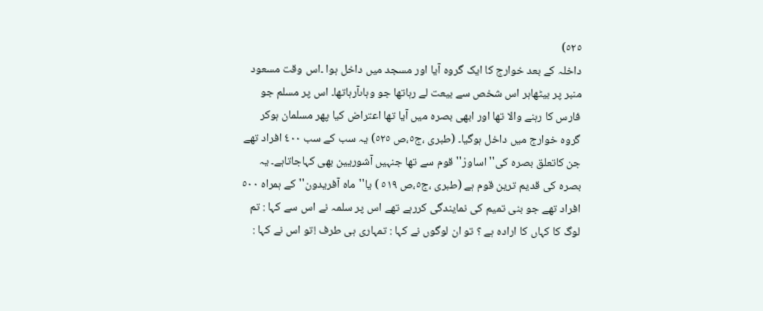٥٢٥)
داخلہ کے بعد خوارج کا ایک گروہ آیا اور مسجد میں داخل ہوا ۔اس وقت مسعود منبر پر بیٹھاہر اس شخص سے بیعت لے رہاتھا جو وہاںآرہاتھا۔ اس پر مسلم جو فارس کا رہنے والا تھا اور ابھی بصرہ میں آیا تھا اعتراض کیا پھر مسلمان ہوکر گروہ خوارج میں داخل ہوگیا۔ (طبری ،ج٥،ص ٥٢٥) یہ سب کے سب ٤٠٠ افراد تھے جن کاتعلق بصرہ کی'' اساورْ''قوم سے تھا جنہیں آشوریین بھی کہاجاتاہے۔ یہ بصرہ کی قدیم ترین قوم ہے (طبری ،ج٥،ص ٥١٩ ) یا''ماہ آفریدون'' کے ہمراہ ٥٠٠ افراد تھے جو بنی تمیم کی نمایندگی کررہے تھے اس پر سلمہ نے اس سے کہا : تم لوگ کا کہاں کا ارادہ ہے ؟ تو ان لوگوں نے کہا : تمہاری ہی طرف !تو اس نے کہا :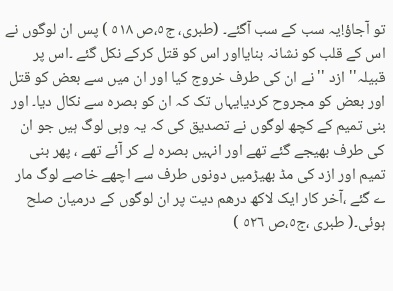تو آجاؤ!یہ سب کے سب آگئے۔ (طبری، ج٥،ص ٥١٨ ) پس ان لوگوں نے اس کے قلب کو نشانہ بنایااور اس کو قتل کرکے نکل گئے ۔اس پر قبیلہ'' ازد ''نے ان کی طرف خروج کیا اور ان میں سے بعض کو قتل اور بعض کو مجروح کردیایہاں تک کہ ان کو بصرہ سے نکال دیا۔ اور بنی تمیم کے کچھ لوگوں نے تصدیق کی کہ یہ وہی لوگ ہیں جو ان کی طرف بھیجے گئے تھے اور انہیں بصرہ لے کر آئے تھے ، پھر بنی تمیم اور ازد کی مڈ بھیڑمیں دونوں طرف سے اچھے خاصے لوگ مار ے گئے ،آخر کار ایک لاکھ درھم دیت پر ان لوگوں کے درمیان صلح ہوئی۔( طبری ،ج٥،ص ٥٢٦ )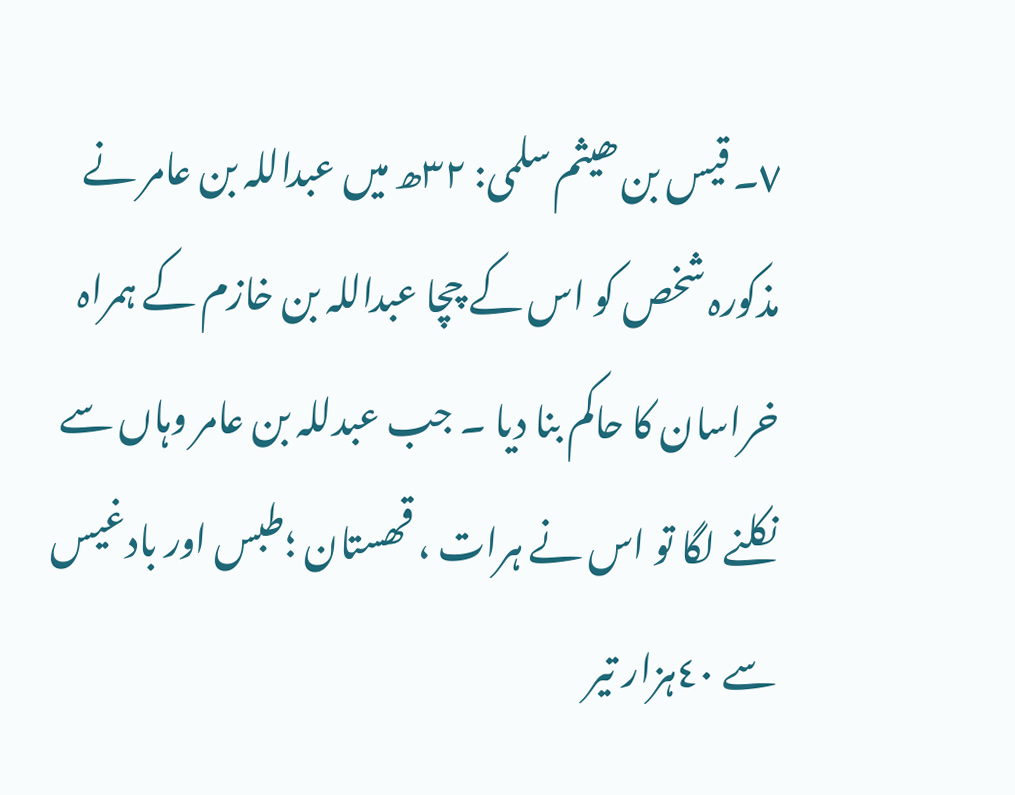٧۔ قیس بن ھیثم سلمی: ٣٢ھ میں عبداللہ بن عامر نے مذکورہ شخص کو اس کے چچا عبداللہ بن خازم کے ہمراہ خراسان کا حاکم بنا دیا ۔ جب عبدللہ بن عامر وہاں سے نکلنے لگا تو اس نے ہرات ، قھستان ؛طبس اور بادغیس سے ٤٠ہزار تیر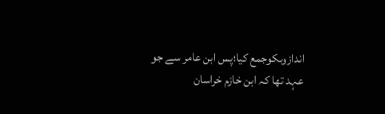اندازوںکوجمع کیا؛پس ابن عامر سے جو عہد تھا کہ ابن خازم خراسان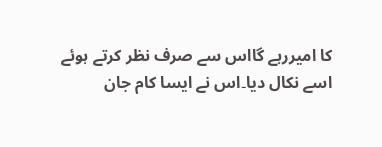کا امیررہے گااس سے صرف نظر کرتے ہوئے اسے نکال دیا۔اس نے ایسا کام جان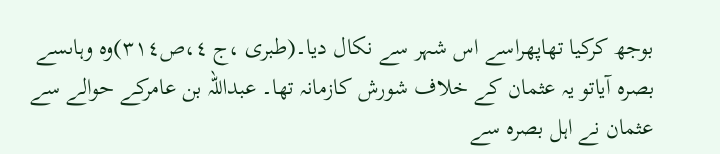بوجھ کرکیا تھاپھراسے اس شہر سے نکال دیا۔(طبری ،ج ٤،ص٣١٤)وہ وہاںسے بصرہ آیاتو یہ عثمان کے خلاف شورش کازمانہ تھا۔ عبداللہ بن عامرکے حوالے سے عثمان نے اہل بصرہ سے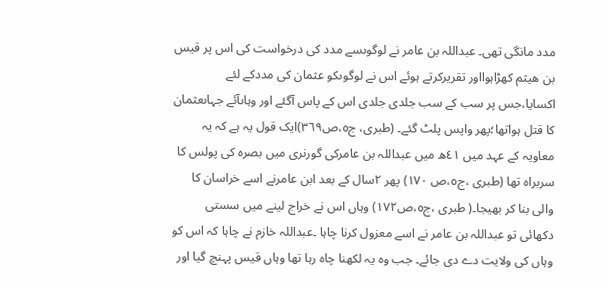مدد مانگی تھی۔ عبداللہ بن عامر نے لوگوںسے مدد کی درخواست کی اس پر قیس بن ھیثم کھڑاہوااور تقریرکرتے ہوئے اس نے لوگوںکو عثمان کی مددکے لئے اکسایا،جس پر سب کے سب جلدی جلدی اس کے پاس آگئے اور وہاںآئے جہاںعثمان کا قتل ہواتھا؛پھر واپس پلٹ گئے۔ (طبری، ج٥،ص٣٦٩)ایک قول یہ ہے کہ یہ معاویہ کے عہد میں ٤١ھ میں عبداللہ بن عامرکی گورنری میں بصرہ کی پولس کا سربراہ تھا (طبری ،ج٥،ص ١٧٠) پھر ٢سال کے بعد ابن عامرنے اسے خراسان کا والی بنا کر بھیجا۔( طبری ،ج٥،ص١٧٢) وہاں اس نے خراج لینے میں سستی دکھائی تو عبداللہ بن عامر نے اسے معزول کرنا چاہا ۔عبداللہ خازم نے چاہا کہ اس کو وہاں کی ولایت دے دی جائے۔ جب وہ یہ لکھنا چاہ رہا تھا وہاں قیس پہنچ گیا اور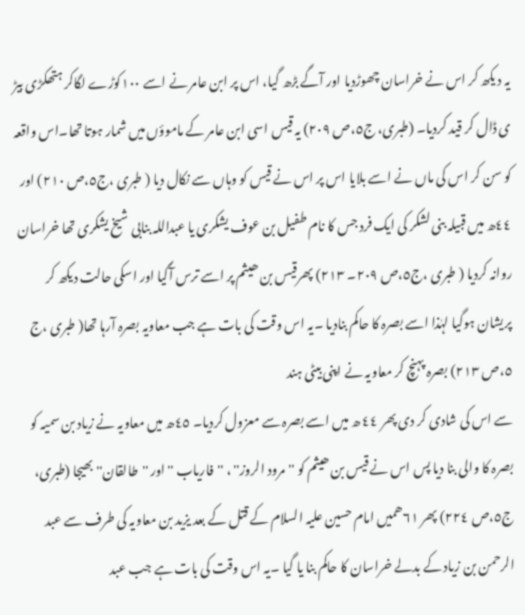یہ د یکھ کر اس نے خراسان چھوڑدیا اور آگے بڑھ گیا، اس پر ابن عامر نے اسے ١٠٠کوڑے لگاکر ہتھکڑی بیڑ ی ڈال کر قید کردیا۔ (طبری، ج٥،ص ٢٠٩) یہ قیس اسی ابن عامر کے ماموؤں میں شمار ہوتا تھا۔اس واقعہ کو سن کر اس کی ماں نے اسے بلایا اس پر اس نے قیس کو وہاں سے نکال دیا ( طبری ،ج٥،ص ٢١٠) اور ٤٤ھ میں قبیلہ بنی لشکر کی ایک فرد جس کا نام طفیل بن عوف یشکری یا عبداللہ بنابی شیخ یشکری تھا خراسان روانہ کردیا ( طبری ،ج٥،ص ٢٠٩۔ ٢١٣) پھرقیس بن ھیثم پر اسے ترس آگیا اور اسکی حالت دیکھ کر پریشان ہوگیا لہٰذا اسے بصرہ کا حاکم بنادیا ۔یہ اس وقت کی بات ہے جب معاویہ بصرہ آرہا تھا( طبری ،ج ٥،ص ٢١٣) بصرہ پہنچ کر معاویہ نے اپنی بیٹی ہند
سے اس کی شادی کر دی پھر ٤٤ ھ میں اسے بصرہ سے معزول کردیا۔ ٤٥ھ میں معاویہ نے زیاد بن سمیہ کو بصرہ کا والی بنا دیا پس اس نے قیس بن ھیثم کو ''مرود الروز'' ، ''فاریاب '' اور ''طالقان''بھیجا (طبری، ج٥،ص ٢٢٤) پھر ٦١ھمیں امام حسین علیہ السلام کے قتل کے بعد یزید بن معاویہ کی طرف سے عبد الرحمن بن زیاد کے بدلے خراسان کا حاکم بنا یا گیا ۔یہ اس وقت کی بات ہے جب عبد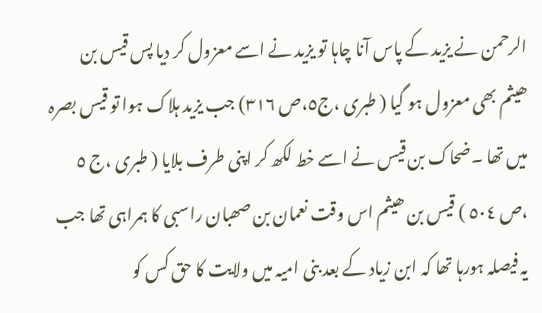الرحمن نے یزید کے پاس آنا چاہا تو یزید نے اسے معزول کر دیا پس قیس بن ھیثم بھی معزول ہو گیا ( طبری ،ج٥،ص ٣١٦) جب یزید ہلاک ہوا تو قیس بصرہ میں تھا ۔ضحاک بن قیس نے اسے خط لکھ کر اپنی طرف بلایا ( طبری ،ج ٥ ،ص ٥٠٤ ) قیس بن ھیثم اس وقت نعمان بن صھبان راسبی کا ہمراہی تھا جب یہ فیصلہ ہورہا تھا کہ ابن زیاد کے بعد بنی امیہ میں ولایت کا حق کس کو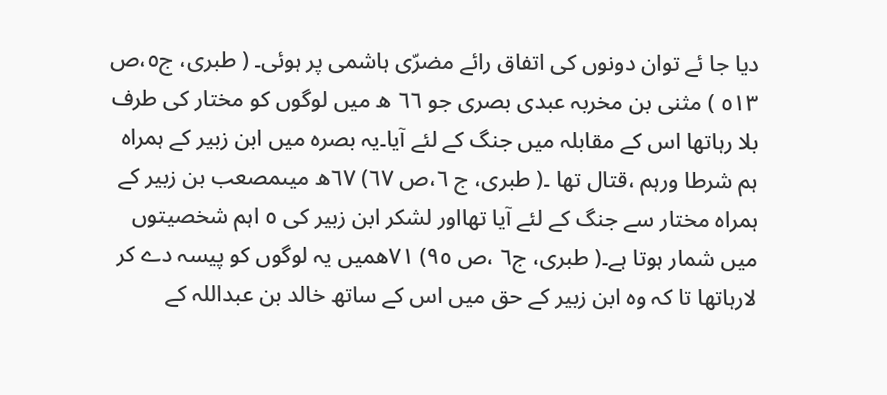دیا جا ئے توان دونوں کی اتفاق رائے مضرّی ہاشمی پر ہوئی۔ ( طبری، ج٥،ص ٥١٣ ) مثنی بن مخربہ عبدی بصری جو ٦٦ ھ میں لوگوں کو مختار کی طرف بلا رہاتھا اس کے مقابلہ میں جنگ کے لئے آیا۔یہ بصرہ میں ابن زبیر کے ہمراہ ہم شرطا ورہم ،قتال تھا ۔( طبری، ج ٦،ص ٦٧) ٦٧ھ میںمصعب بن زبیر کے ہمراہ مختار سے جنگ کے لئے آیا تھااور لشکر ابن زبیر کی ٥ اہم شخصیتوں میں شمار ہوتا ہے۔( طبری، ج٦ ،ص ٩٥) ٧١ھمیں یہ لوگوں کو پیسہ دے کر لارہاتھا تا کہ وہ ابن زبیر کے حق میں اس کے ساتھ خالد بن عبداللہ کے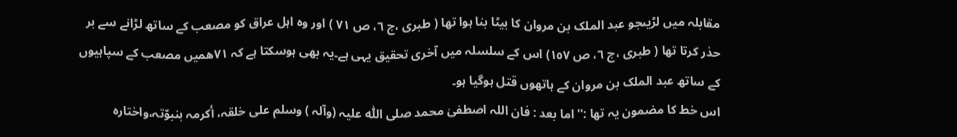مقابلہ میں لڑیںجو عبد الملک بن مروان کا بیٹا بنا ہوا تھا ( طبری ،ج ٦، ص ٧١ ) اور وہ اہل عراق کو مصعب کے ساتھ لڑانے سے بر حذر کرتا تھا ( طبری ،ج ٦، ص ١٥٧) اس کے سلسلہ میں آخری تحقیق یہی ہے۔یہ بھی ہوسکتا ہے کہ ٧١ھمیں مصعب کے سپاہیوں کے ساتھ عبد الملک بن مروان کے ہاتھوں قتل ہوگیا ہو۔
اس خط کا مضمون یہ تھا :'' اما بعد : فان اللہ اصطفیٰ محمد صلی اللّٰہ علیہ (وآلہ ) وسلم علی خلقہ، أکرمہ بنبوّتہ،واختارہ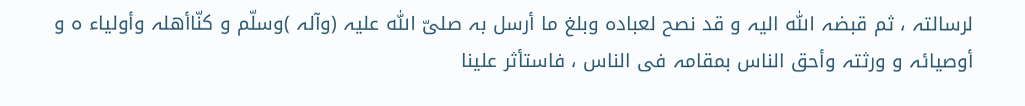لرسالتہ ، ثم قبضہ اللّٰہ الیہ و قد نصح لعبادہ وبلغ ما أرسل بہ صلیّ اللّٰہ علیہ (وآلہ )وسلّم و کنّاأھلہ وأولیاء ہ و أوصیائہ و ورثتہ وأحق الناس بمقامہ فی الناس ، فاستأثر علینا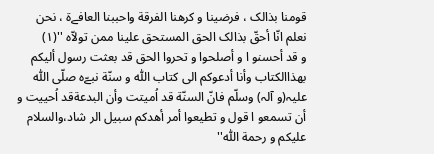قومنا بذالک ، فرضینا و کرھنا الفرقة واحببنا العافےة ، نحن نعلم انّا أحقّ بذالک الحق المستحق علینا ممن تولاّہ ''(١)
و قد أحسنو ا و أصلحوا و تحروا الحق قد بعثت رسول ألیکم بھذاالکتاب وأنا أدعوکم الی کتاب اللّٰہ و سنّة نبےّہ صلّی اللّٰہ علیہ(و آلہ) وسلّم فانّ السنّة قد اُمیتت وأن البدعةقد اُحییت و أن تسمعو ا قول و تطیعوا أمر أھدکم سبیل الر شاد،والسلام علیکم و رحمة اللّٰہ''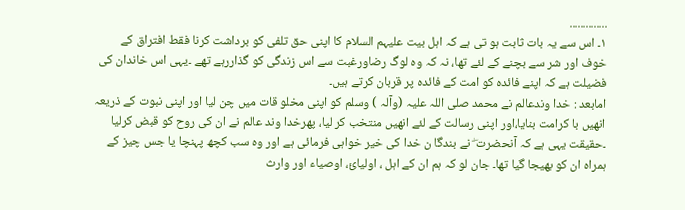..............
١۔ اس سے یہ بات ثابت ہو تی ہے کہ اہل بیت علیہم السلام کا اپنی حق تلفی کو برداشت کرنا فقط افتراق کے خوف اور شر سے بچنے کے لئے تھا، نہ کہ وہ لوگ رضاورغبت سے اس زندگی کو گذاررہے تھے ۔یہی اس خاندان کی فضیلت ہے کہ اپنے فائدہ کو امت کے فائدہ پر قربان کرتے ہیں۔
امابعد : خدا وندعالم نے محمد صلی اللہ علیہ (وآلہ ) وسلم کو اپنی مخلو قات میں چن لیا اور اپنی نبوت کے ذریعہ انھیں با کرامت بنایا،اور اپنی رسالت کے لئے انھیں منتخب کر لیا، پھرخدا وند عالم نے ان کی روح کو قبض کرلیا ۔حقیقت یہی ہے کہ آنحضرت ۖ نے بندگا ن خدا کی خیر خواہی فرمائی ہے اور وہ سب کچھ پہنچا یا جس چیز کے ہمراہ ان کو بھیجا گیا تھا۔ جان لو کہ ہم ان کے اہل ، اولیائ، اوصیاء اور وارث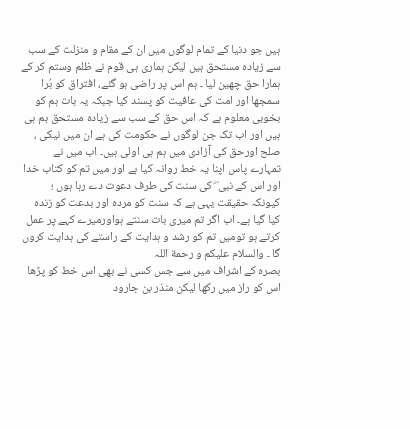ہیں جو دنیا کے تمام لوگوں میں ان کے مقام و منزلت کے سب سے زیادہ مستحق ہیں لیکن ہماری ہی قوم نے ظلم وستم کر کے ہمارا حق چھین لیا ۔ ہم اس پر راضی ہو گئے، افتراق کو بُرا سمجھا اور امت کی عافیت کو پسند کیا جبکہ یہ بات ہم کو بخوبی معلوم ہے کہ اس حق کے سب سے زیادہ مستحق ہم ہی ہیں اور اب تک جن لوگوں نے حکومت کی ہے ان میں نیکی ، صلح اورحق کی آزادی میں ہم ہی اولی ہیں۔ اب میں نے تمہارے پاس اپنا یہ خط روانہ کیا ہے اور میں تم کو کتاب خدا اور اس کے نبی ۖ کی سنت کی طرف دعوت دے رہا ہوں ؛ کیونکہ حقیقت یہی ہے کہ سنت کو مردہ اور بدعت کو زندہ کیا گیا ہے۔ اب اگر تم میری بات سنتے ہواورمیرے کہے پر عمل کرتے ہو تومیں تم کو رشد و ہدایت کے راستے کی ہدایت کروں گا ۔ والسلام علیکم و رحمة اللہ
بصرہ کے اشراف میں سے جس کسی نے بھی اس خط کو پڑھا اس کو راز میں رکھا لیکن منذر بن جارود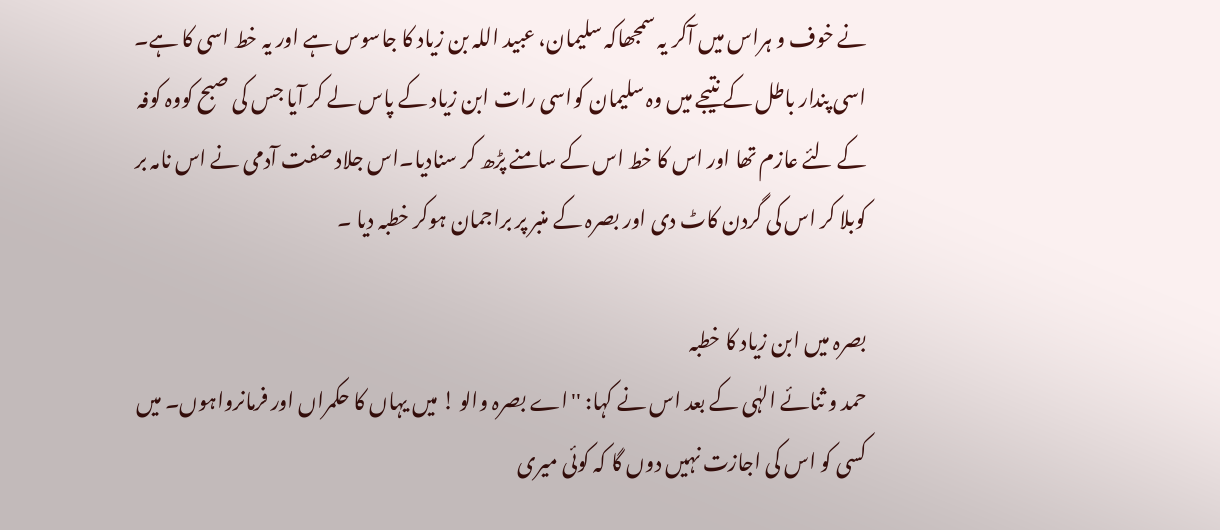نے خوف و ہراس میں آکر یہ سمجھاکہ سلیمان، عبید اللہ بن زیاد کا جاسوس ہے اور یہ خط اسی کا ہے۔ اسی پندار باطل کے نتیجے میں وہ سلیمان کواسی رات ابن زیاد کے پاس لے کر آیا جس کی صبح کووہ کوفہ کے لئے عازم تھا اور اس کا خط اس کے سامنے پڑھ کر سنادیا۔اس جلاد صفت آدمی نے اس نامہ بر کوبلا کر اس کی گردن کاٹ دی اور بصرہ کے منبر پر براجمان ہوکر خطبہ دیا ۔

بصرہ میں ابن زیاد کا خطبہ
حمد و ثنائے الہٰی کے بعد اس نے کہا: ''اے بصرہ والو ! میں یہاں کا حکمراں اور فرمانرواہوں۔ میں کسی کو اس کی اجازت نہیں دوں گا کہ کوئی میری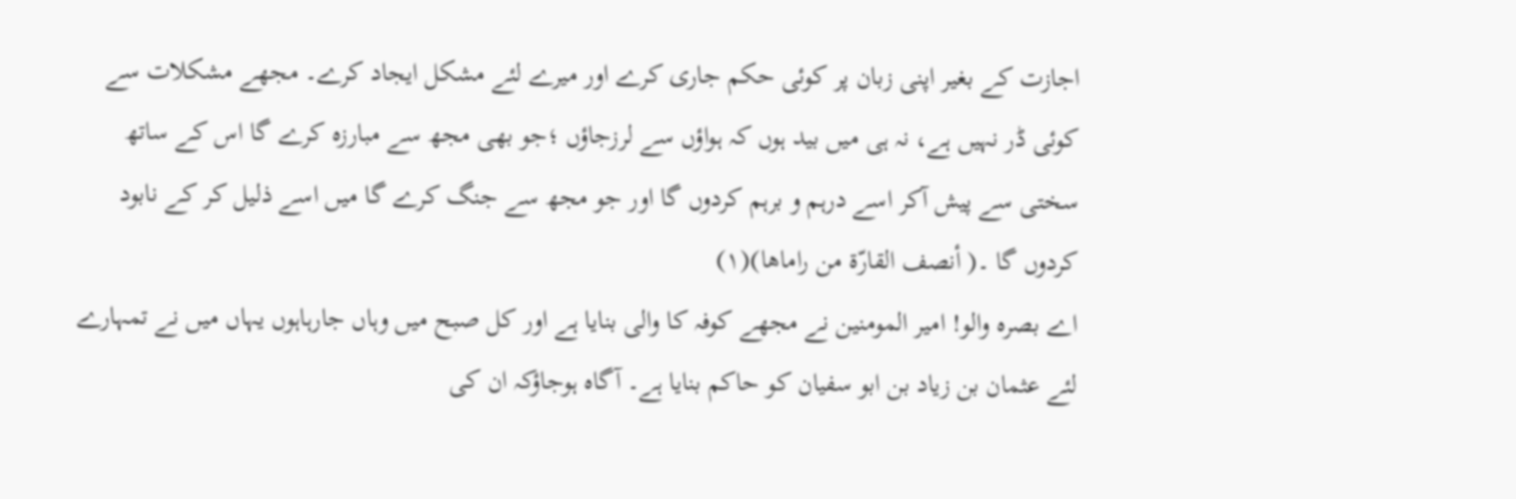اجازت کے بغیر اپنی زبان پر کوئی حکم جاری کرے اور میرے لئے مشکل ایجاد کرے۔ مجھے مشکلات سے کوئی ڈر نہیں ہے، نہ ہی میں بید ہوں کہ ہواؤں سے لرزجاؤں ؛جو بھی مجھ سے مبارزہ کرے گا اس کے ساتھ سختی سے پیش آکر اسے درہم و برہم کردوں گا اور جو مجھ سے جنگ کرے گا میں اسے ذلیل کر کے نابود کردوں گا ۔( أنصف القارّة من راماھا)(١)
اے بصرہ والو! امیر المومنین نے مجھے کوفہ کا والی بنایا ہے اور کل صبح میں وہاں جارہاہوں یہاں میں نے تمہارے لئے عثمان بن زیاد بن ابو سفیان کو حاکم بنایا ہے۔ آگاہ ہوجاؤکہ ان کی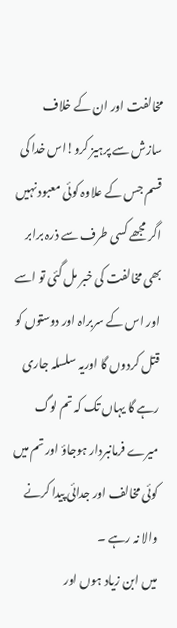مخالفت اور ان کے خلاف سازش سے پرہیز کرو!اس خدا کی قسم جس کے علاوہ کوئی معبود نہیں اگر مجھے کسی طرف سے ذرہ برابر بھی مخالفت کی خبر مل گئی تو اسے اور اس کے سربراہ اور دوستوں کو قتل کردوں گا اوریہ سلسلہ جاری رہے گا یہاں تک کہ تم لوگ میرے فرمانبردار ہوجاؤ اور تم میں کوئی مخالف اور جدائی پیدا کرنے والا نہ رہے ۔
میں ابن زیاد ہوں اور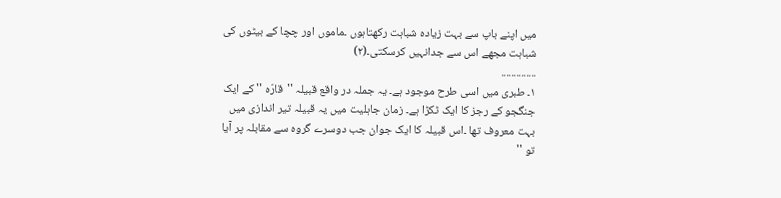میں اپنے باپ سے بہت زیادہ شباہت رکھتاہوں ۔ماموں اور چچا کے بیٹوں کی شباہت مجھے اس سے جدانہیں کرسکتی۔(٢)
..............
١۔ طبری میں اسی طرح موجود ہے۔ یہ جملہ در واقع قبیلہ ''قارّہ '' کے ایک جنگجو کے رجز کا ایک ٹکڑا ہے۔ زمان جاہلیت میں یہ قبیلہ تیر اندازی میں بہت معروف تھا ۔اس قبیلہ کا ایک جوان جب دوسرے گروہ سے مقابلہ پر آیا تو ''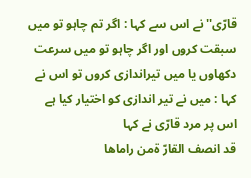قارّی'' نے اس سے کہا : اگر تم چاہو تو میں سبقت کروں اور اگر چاہو تو میں سرعت دکھاوں یا میں تیراندازی کروں تو اس نے کہا : میں نے تیر اندازی کو اختیار کیا ہے اس پر مرد قارّی نے کہا
قد انصف القارّ ةمن راماھا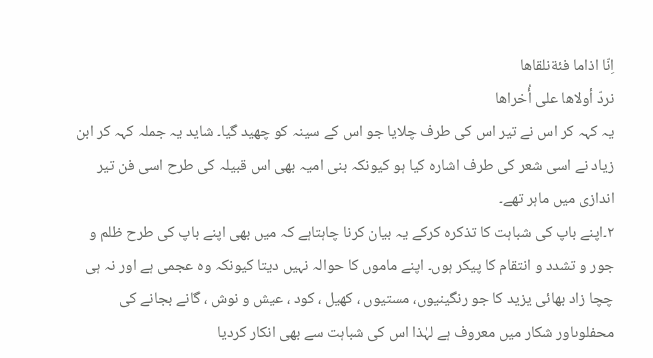اِنّا اذاما فئةنلقاھا
نردّ أولاھا علی أُخراھا
یہ کہہ کر اس نے تیر اس کی طرف چلایا جو اس کے سینہ کو چھید گیا۔ شاید یہ جملہ کہہ کر ابن زیاد نے اسی شعر کی طرف اشارہ کیا ہو کیونکہ بنی امیہ بھی اس قبیلہ کی طرح اسی فن تیر اندازی میں ماہر تھے۔
٢۔اپنے باپ کی شباہت کا تذکرہ کرکے یہ بیان کرنا چاہتاہے کہ میں بھی اپنے باپ کی طرح ظلم و جور و تشدد و انتقام کا پیکر ہوں۔ اپنے ماموں کا حوالہ نہیں دیتا کیونکہ وہ عجمی ہے اور نہ ہی چچا زاد بھائی یزید کا جو رنگینیوں، مستیوں ، کھیل ، کود ، عیش و نوش ، گانے بجانے کی محفلوںاور شکار میں معروف ہے لہٰذا اس کی شباہت سے بھی انکار کردیا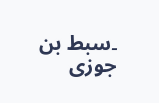۔سبط بن جوزی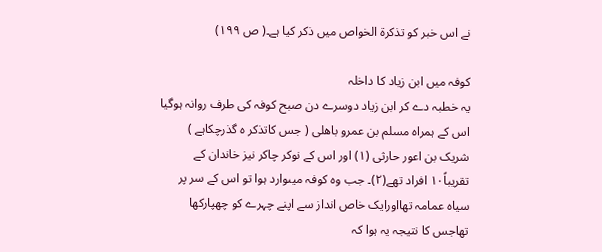نے اس خبر کو تذکرة الخواص میں ذکر کیا ہے۔( ص ١٩٩)

کوفہ میں ابن زیاد کا داخلہ
یہ خطبہ دے کر ابن زیاد دوسرے دن صبح کوفہ کی طرف روانہ ہوگیا اس کے ہمراہ مسلم بن عمرو باھلی ( جس کاتذکر ہ گذرچکاہے ) شریک بن اعور حارثی (١) اور اس کے نوکر چاکر نیز خاندان کے تقریباً١٠ افراد تھے(٢)۔ جب وہ کوفہ میںوارد ہوا تو اس کے سر پر سیاہ عمامہ تھااورایک خاص انداز سے اپنے چہرے کو چھپارکھا تھاجس کا نتیجہ یہ ہوا کہ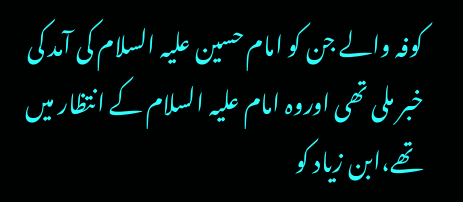کوفہ والے جن کو امام حسین علیہ السلام کی آمد کی خبر ملی تھی اوروہ امام علیہ السلام کے انتظار میں تھے،ابن زیاد کو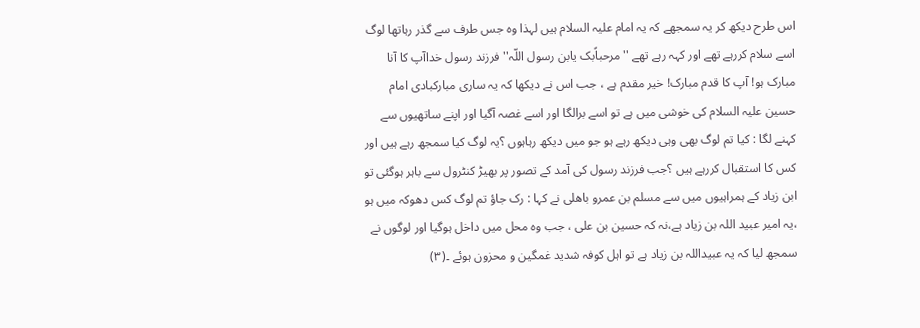اس طرح دیکھ کر یہ سمجھے کہ یہ امام علیہ السلام ہیں لہذا وہ جس طرف سے گذر رہاتھا لوگ اسے سلام کررہے تھے اور کہہ رہے تھے ''مرحباًبک یابن رسول اللّہ'' فرزند رسول خداآپ کا آنا مبارک ہو! آپ کا قدم مبارک! خیر مقدم ہے ، جب اس نے دیکھا کہ یہ ساری مبارکبادی امام حسین علیہ السلام کی خوشی میں ہے تو اسے برالگا اور اسے غصہ آگیا اور اپنے ساتھیوں سے کہنے لگا : کیا تم لوگ بھی وہی دیکھ رہے ہو جو میں دیکھ رہاہوں ؟یہ لوگ کیا سمجھ رہے ہیں اور کس کا استقبال کررہے ہیں ؟جب فرزند رسول کی آمد کے تصور پر بھیڑ کنٹرول سے باہر ہوگئی تو ابن زیاد کے ہمراہیوں میں سے مسلم بن عمرو باھلی نے کہا : رک جاؤ تم لوگ کس دھوکہ میں ہو ،یہ امیر عبید اللہ بن زیاد ہے،نہ کہ حسین بن علی ، جب وہ محل میں داخل ہوگیا اور لوگوں نے سمجھ لیا کہ یہ عبیداللہ بن زیاد ہے تو اہل کوفہ شدید غمگین و محزون ہوئے ۔(٣)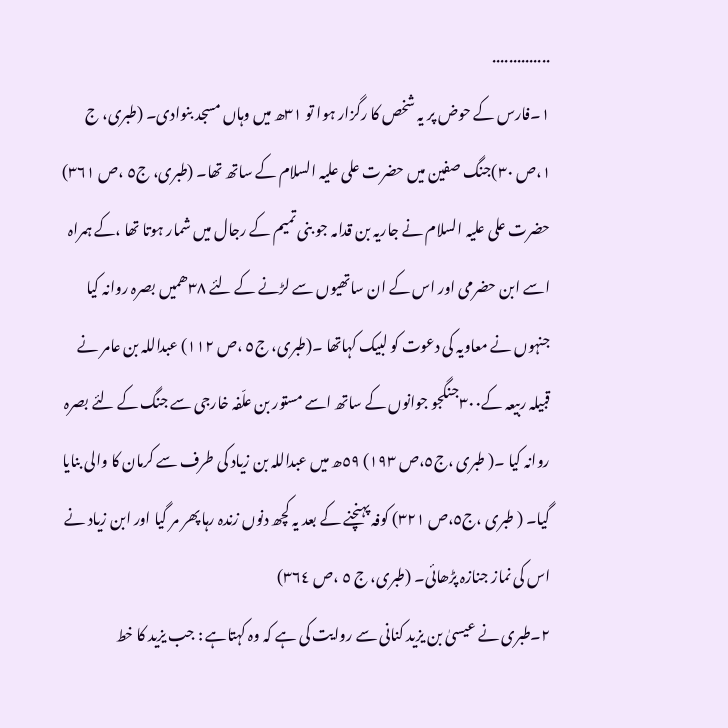..............
١۔فارس کے حوض پر یہ شخص کا رگزار ہوا تو ٣١ھ میں وہاں مسجد بنوادی۔ (طبری، ج ١،ص ٣٠)جنگ صفین میں حضرت علی علیہ السلام کے ساتھ تھا۔ (طبری، ج٥ ،ص ٣٦١) حضرت علی علیہ السلام نے جاریہ بن قدامہ جو بنی تمیم کے رجال میں شمار ہوتا تھا ،کے ہمراہ اسے ابن حضرمی اور اس کے ان ساتھیوں سے لڑنے کے لئے ٣٨ھمیں بصرہ روانہ کیا جنہوں نے معاویہ کی دعوت کو لبیک کہاتھا ۔(طبری، ج٥ ،ص ١١٢) عبداللہ بن عامر نے قبیلہ ربیعہ کے٣٠٠جنگجو جوانوں کے ساتھ اسے مستور بن علّفہ خارجی سے جنگ کے لئے بصرہ روانہ کیا ۔( طبری ،ج٥،ص ١٩٣) ٥٩ھ میں عبداللہ بن زیاد کی طرف سے کرمان کا والی بنایا گیا۔ ( طبری ،ج٥،ص ٣٢١) کوفہ پہنچنے کے بعد یہ کچھ دنوں زندہ رہا پھر مر گیا اور ابن زیاد نے اس کی نماز جنازہ پڑھائی۔ (طبری، ج ٥ ،ص ٣٦٤)
٢۔طبری نے عیسیٰ بن یزید کنانی سے روایت کی ہے کہ وہ کہتاہے : جب یزید کا خط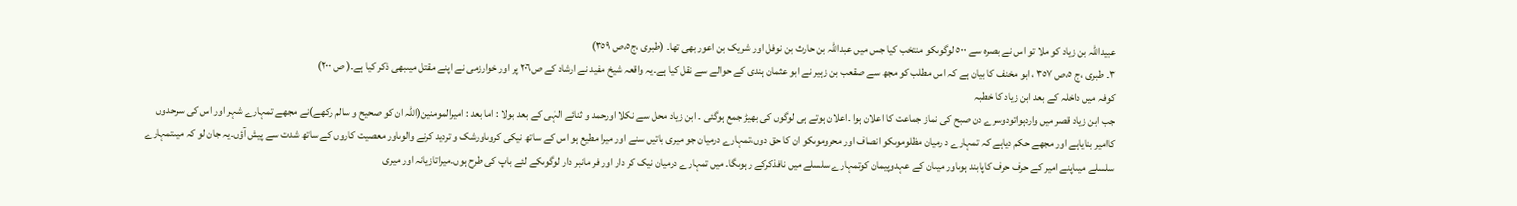عبیداللہ بن زیاد کو ملا تو اس نے بصرہ سے ٥٠٠ لوگوںکو منتخب کیا جس میں عبداللہ بن حارث بن نوفل اور شریک بن اعور بھی تھا۔ (طبری ،ج٥،ص ٣٥٩)
٣۔ طبری ،ج ٥،ص ٣٥٧ ، ابو مخنف کا بیان ہے کہ اس مطلب کو مجھ سے صقعب بن زہیر نے ابو عثمان ہندی کے حوالے سے نقل کیا ہے۔یہ واقعہ شیخ مفید نے ارشاد کے ص٢٠٦ پر اور خوارزمی نے اپنے مقتل میںبھی ذکر کیا ہے۔( ص ٢٠٠)
کوفہ میں داخلہ کے بعد ابن زیاد کا خطبہ
جب ابن زیاد قصر میں واردہواتودوسرے دن صبح کی نماز جماعت کا اعلان ہوا ۔اعلان ہوتے ہی لوگوں کی بھیڑ جمع ہوگئی ۔ ابن زیاد محل سے نکلا اورحمد و ثنائے الہٰی کے بعد بولا : اما بعد : امیرالمومنین(اللہ ان کو صحیح و سالم رکھے)نے مجھے تمہارے شہر اور اس کی سرحدوں کاامیر بنایاہے اور مجھے حکم دیاہے کہ تمہارے د رمیان مظلوموںکو انصاف اور محروموںکو ان کا حق دوں،تمہارے درمیان جو میری باتیں سنے اور میرا مطیع ہو اس کے ساتھ نیکی کروںاورشک و تردید کرنے والوںاور معصیت کاروں کے ساتھ شدت سے پیش آؤں۔یہ جان لو کہ میںتمہارے سلسلے میںاپنے امیر کے حرف حرف کاپابند ہوںاور میںان کے عہدوپیمان کوتمہارے سلسلے میں نافذکرکے رہوںگا۔ میں تمہارے درمیان نیک کر دار اور فر مانبر دار لوگوںکے لئے باپ کی طرح ہوں۔میراتازیانہ اور میری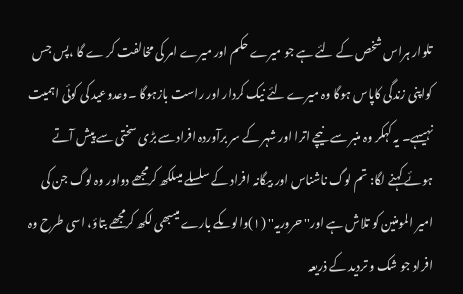تلوار ہراس شخص کے لئے ہے جو میرے حکم اور میرے امر کی مخالفت کر ے گا ،پس جس کواپنی زندگی کاپاس ہوگا وہ میرے لئے نیک کردار اور راست بازہوگا ۔وعدوعید کی کوئی اہمیت نہیںہے۔ یہ کہکر وہ منبر سے نیچے اترا اور شہر کے سر برآوردہ افرادسے بڑی سختی سے پیش آتے ہوئے کہنے لگا: تم لوگ ناشناس اور بیگانہ افراد کے سلسلے میںلکھ کرمجھے دواور وہ لوگ جن کی امیر المومنین کو تلاش ہے اور'' حروریہ'' (١)والوںکے بارے میںبھی لکھ کرمجھے بتاؤ، اسی طرح وہ افراد جو شک و تردید کے ذریعہ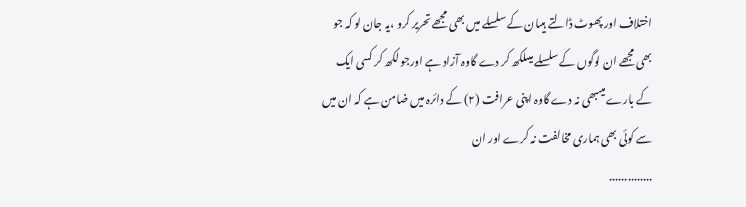اختلاف اور پھوٹ ڈالتے ہیںان کے سلسلے میں بھی مجھے تحریر کرو ،یہ جان لو کہ جو بھی مجھے ان لوگوں کے سلسلے میںلکھ کر دے گاوہ آزاد ہے اورجو لکھ کر کسی ایک کے بارے میںبھی نہ دے گاوہ اپنی عرافت (٢) کے دائرہ میں ضامن ہے کہ ان میں سے کوئی بھی ہماری مخالفت نہ کرے اور ان
..............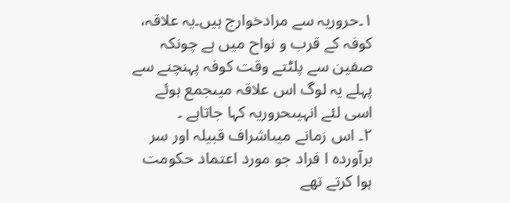١۔حروریہ سے مرادخوارج ہیں۔یہ علاقہ، کوفہ کے قرب و نواح میں ہے چونکہ صفین سے پلٹتے وقت کوفہ پہنچنے سے پہلے یہ لوگ اس علاقہ میںجمع ہوئے اسی لئے انہیںحروریہ کہا جاتاہے ۔
٢۔ اس زمانے میںاشراف قبیلہ اور سر برآوردہ ا فراد جو مورد اعتماد حکومت ہوا کرتے تھے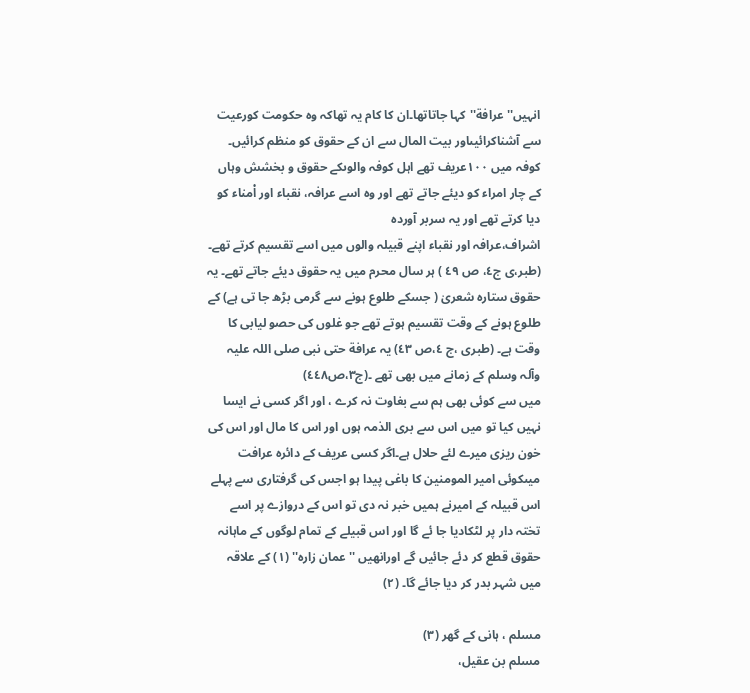انہیں''عرافة''کہا جاتاتھا۔ان کا کام یہ تھاکہ وہ حکومت کورعیت سے آشناکرائیںاور بیت المال سے ان کے حقوق کو منظم کرائیں۔ کوفہ میں ١٠٠عریف تھے اہل کوفہ والوںکے حقوق و بخشش وہاں کے چار امراء کو دیئے جاتے تھے اور وہ اسے عرافہ، نقباء اور اْمناء کو دیا کرتے تھے اور یہ سربر آوردہ
اشراف،عرافہ اور نقباء اپنے قبیلہ والوں میں اسے تقسیم کرتے تھے۔ (طبر،ی ج٤، ص ٤٩ ) ہر سال محرم میں یہ حقوق دیئے جاتے تھے۔ یہ حقوق ستارہ شعریٰ ( جسکے طلوع ہونے سے گرمی بڑھ جا تی ہے) کے طلوع ہونے کے وقت تقسیم ہوتے تھے جو غلوں کی حصو لیابی کا وقت ہے۔ (طبری ،ج ٤،ص ٤٣) یہ عرافة حتی نبی صلی اللہ علیہ وآلہ وسلم کے زمانے میں بھی تھے ۔(ج٣،ص٤٤٨)
میں سے کوئی بھی ہم سے بغاوت نہ کرے ، اور اگر کسی نے ایسا نہیں کیا تو میں اس سے بری الذمہ ہوں اور اس کا مال اور اس کی خون ریزی میرے لئے حلال ہے۔اگر کسی عریف کے دائرہ عرافت میںکوئی امیر المومنین کا باغی پیدا ہو اجس کی گرفتاری سے پہلے اس قبیلہ کے امیرنے ہمیں خبر نہ دی تو اس کے دروازے پر اسے تختہ دار پر لٹکادیا جا ئے گا اور اس قبیلے کے تمام لوگوں کے ماہانہ حقوق قطع کر دئے جائیں گے اورانھیں ''عمان زارہ'' (١) کے علاقہ میں شہر بدر کر دیا جائے گا۔ (٢)

مسلم ، ہانی کے گھر (٣)
مسلم بن عقیل،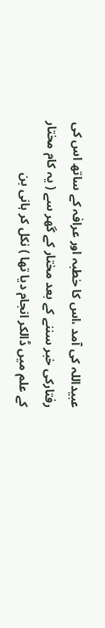عبیداللہ کی آمد ،اس کا خطبہ اور عرافہ کے ساتھ اس کی رفتارکی خبر سننے کے بعد مختار کے گھر سے ( یہ کام مختار کے علم میں ڈالکر انجام دیا تھا ) نکل کر ہانی بن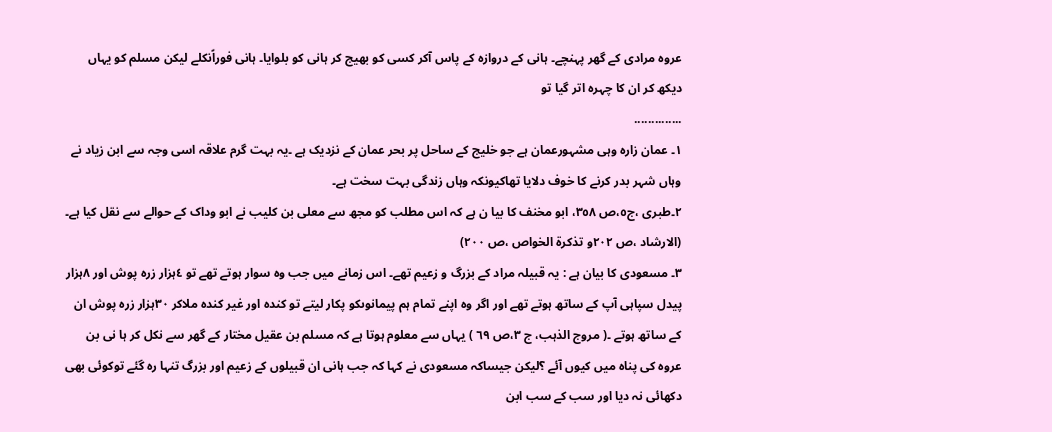عروہ مرادی کے گھر پہنچے۔ ہانی کے دروازہ کے پاس آکر کسی کو بھیج کر ہانی کو بلوایا۔ ہانی فوراًنکلے لیکن مسلم کو یہاں دیکھ کر ان کا چہرہ اتر گیا تو
..............
١۔ عمان زارہ وہی مشہورعمان ہے جو خلیج کے ساحل پر بحر عمان کے نزدیک ہے ۔یہ بہت گرم علاقہ اسی وجہ سے ابن زیاد نے وہاں شہر بدر کرنے کا خوف دلایا تھاکیونکہ وہاں زندگی بہت سخت ہے۔
٢۔طبری ،ج٥،ص ٣٥٨، ابو مخنف کا بیا ن ہے کہ اس مطلب کو مجھ سے معلی بن کلیب نے ابو وداک کے حوالے سے نقل کیا ہے۔ (الارشاد ،ص ٢٠٢و تذکرة الخواص ،ص ٢٠٠)
٣۔ مسعودی کا بیان ہے : یہ قبیلہ مراد کے بزرگ و زعیم تھے۔ اس زمانے میں جب وہ سوار ہوتے تھے تو ٤ہزار زرہ پوش اور ٨ہزار پیدل سپاہی آپ کے ساتھ ہوتے تھے اور اگر وہ اپنے تمام ہم پیمانوںکو پکار لیتے تو کندہ اور غیر کندہ ملاکر ٣٠ہزار زرہ پوش ان کے ساتھ ہوتے ۔( مروج الذہب، ج ٣،ص ٦٩ ) یہاں سے معلوم ہوتا ہے کہ مسلم بن عقیل مختار کے گھر سے نکل کر ہا نی بن عروہ کی پناہ میں کیوں آئے ؟لیکن جیساکہ مسعودی نے کہا کہ جب ہانی ان قبیلوں کے زعیم اور بزرگ تنہا رہ گئے توکوئی بھی دکھائی نہ دیا اور سب کے سب ابن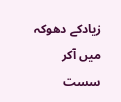زیادکے دھوکہ میں آکر سست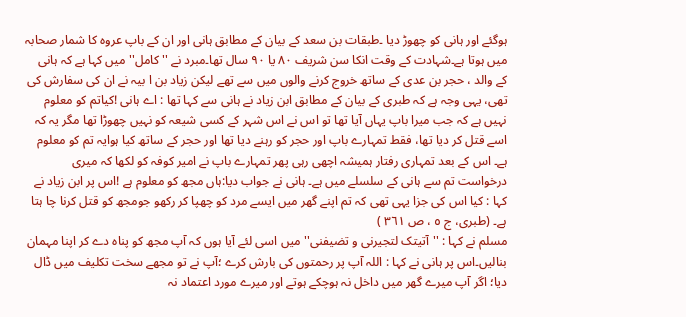ہوگئے اور ہانی کو چھوڑ دیا ۔طبقات بن سعد کے بیان کے مطابق ہانی اور ان کے باپ عروہ کا شمار صحابہ میں ہوتا ہے۔شہادت کے وقت انکا سن شریف ٨٠ یا ٩٠ سال تھا۔مبرد نے ''کامل'' میں کہا ہے کہ ہانی
کے والد ، حجر بن عدی کے ساتھ خروج کرنے والوں میں سے تھے لیکن زیاد بن ا بیہ نے ان کی سفارش کی تھی، یہی وجہ ہے کہ طبری کے بیان کے مطابق ابن زیاد نے ہانی سے کہا تھا : اے ہانی !کیاتم کو معلوم نہیں ہے کہ جب میرا باپ یہاں آیا تھا تو اس نے اس شہر کے کسی شیعہ کو نہیں چھوڑا تھا مگر یہ کہ اسے قتل کر دیا تھا، فقط تمہارے باپ اور حجر کو رہنے دیا تھا اور حجر کے ساتھ کیا ہوایہ تم کو معلوم ہے۔ اس کے بعد تمہاری رفتار ہمیشہ اچھی رہی پھر تمہارے باپ نے امیر کوفہ کو لکھا کہ میری درخواست تم سے ہانی کے سلسلے میں ہے۔ ہانی نے جواب دیا:ہاں مجھ کو معلوم ہے !اس پر ابن زیاد نے کہا : کیا اس کی جزا یہی تھی کہ تم اپنے گھر میں ایسے مرد کو چھپا کر رکھو جومجھ کو قتل کرنا چا ہتا ہے۔ (طبری، ج ٥ ، ص ٣٦١ )
مسلم نے کہا : ''آتیتک لتجیرنی و تضیفنی'' میں اسی لئے آیا ہوں کہ آپ مجھ کو پناہ دے کر اپنا مہمان بنالیں۔اس پر ہانی نے کہا : اللہ آپ پر رحمتوں کی بارش کرے ؛آپ نے تو مجھے سخت تکلیف میں ڈال دیا؛ اگر آپ میرے گھر میں داخل نہ ہوچکے ہوتے اور میرے مورد اعتماد نہ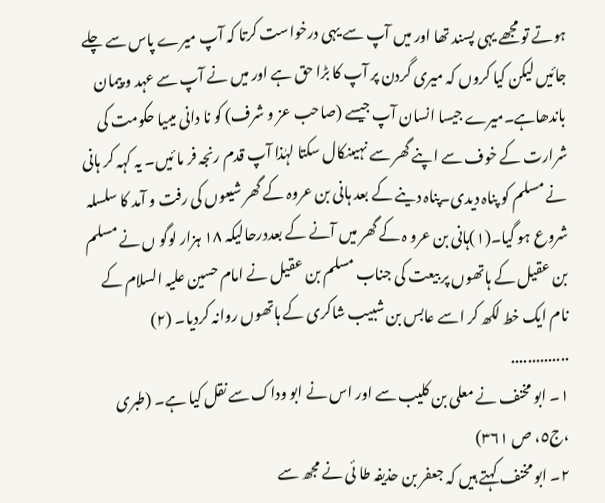ہوتے تو مجھے یہی پسند تھا اور میں آپ سے یہی درخواست کرتا کہ آپ میرے پاس سے چلے جائیں لیکن کیا کروں کہ میری گردن پر آپ کا بڑا حق ہے اور میں نے آپ سے عہد و پیمان باندھاہے۔میرے جیسا انسان آپ جیسے (صاحب عز و شرف) کو نا دانی میںیا حکومت کی شرارت کے خوف سے اپنے گھر سے نہیںنکال سکتا لہٰذا آپ قدم رنجہ فر ما ئیں۔ یہ کہہ کر ہانی نے مسلم کو پناہ دیدی۔پناہ دینے کے بعد ہانی بن عروہ کے گھر شیعوں کی رفت و آمد کا سلسلہ شروع ہو گیا۔(١)ہانی بن عرو ہ کے گھر میں آنے کے بعددرحالیکہ ١٨ ہزار لوگو ں نے مسلم بن عقیل کے ہاتھوں پر بیعت کی جناب مسلم بن عقیل نے امام حسین علیہ السلام کے نام ایک خط لکھ کر اسے عابس بن شبیب شاکری کے ہاتھوں روانہ کردیا۔ (٢)
..............
١۔ ابو مخنف نے معلی بن کلیب سے اور اس نے ابو وداک سے نقل کیا ہے۔ (طبری ،ج٥، ص ٣٦١)
٢۔ ابو مخنف کہتے ہیں کہ جعفر بن حذیفہ طا ئی نے مجھ سے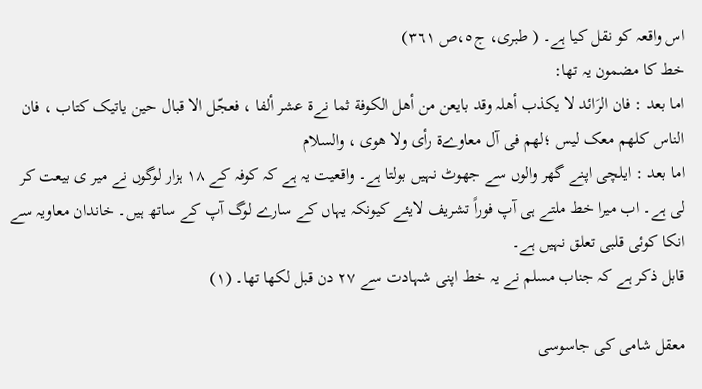اس واقعہ کو نقل کیا ہے۔ ( طبری، ج٥،ص ٣٦١)
خط کا مضمون یہ تھا:
اما بعد : فان الرَائد لا یکذب أھلہ وقد بایعن من أھل الکوفة ثما نےة عشر ألفا ، فعجّل الا قبال حین یاتیک کتاب ، فان الناس کلھم معک لیس ؛لھم فی آل معاوےة رأی ولا ھوی ، والسلام
اما بعد : ایلچی اپنے گھر والوں سے جھوٹ نہیں بولتا ہے۔ واقعیت یہ ہے کہ کوفہ کے ١٨ ہزار لوگوں نے میر ی بیعت کر لی ہے۔ اب میرا خط ملتے ہی آپ فوراً تشریف لایئے کیونکہ یہاں کے سارے لوگ آپ کے ساتھ ہیں۔ خاندان معاویہ سے انکا کوئی قلبی تعلق نہیں ہے۔
قابل ذکر ہے کہ جناب مسلم نے یہ خط اپنی شہادت سے ٢٧ دن قبل لکھا تھا۔ (١)

معقل شامی کی جاسوسی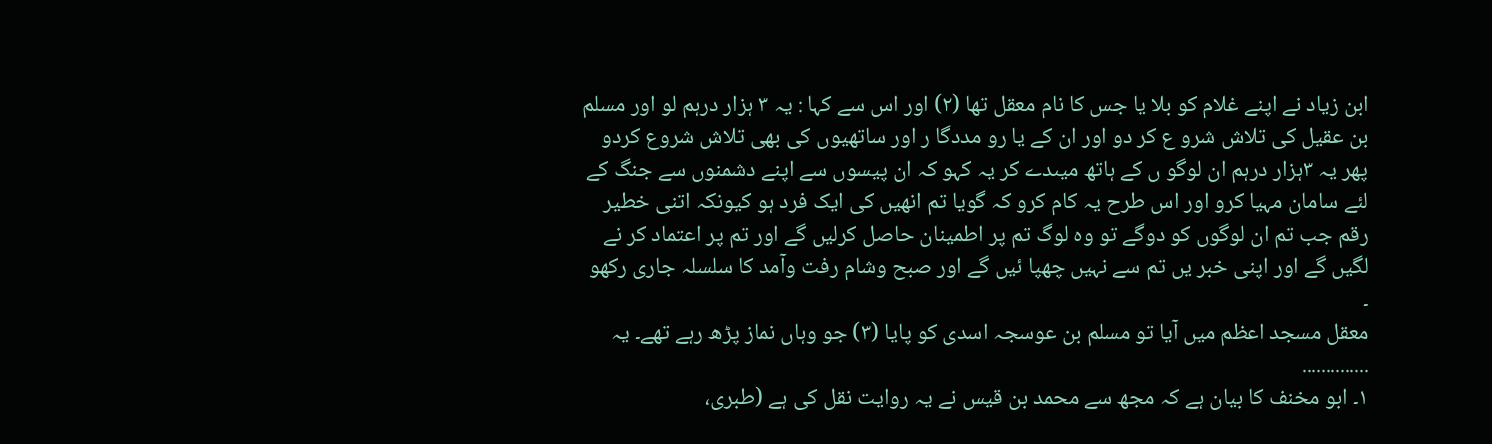ابن زیاد نے اپنے غلام کو بلا یا جس کا نام معقل تھا (٢) اور اس سے کہا : یہ ٣ ہزار درہم لو اور مسلم بن عقیل کی تلاش شرو ع کر دو اور ان کے یا رو مددگا ر اور ساتھیوں کی بھی تلاش شروع کردو پھر یہ ٣ہزار درہم ان لوگو ں کے ہاتھ میںدے کر یہ کہو کہ ان پیسوں سے اپنے دشمنوں سے جنگ کے لئے سامان مہیا کرو اور اس طرح یہ کام کرو کہ گویا تم انھیں کی ایک فرد ہو کیونکہ اتنی خطیر رقم جب تم ان لوگوں کو دوگے تو وہ لوگ تم پر اطمینان حاصل کرلیں گے اور تم پر اعتماد کر نے لگیں گے اور اپنی خبر یں تم سے نہیں چھپا ئیں گے اور صبح وشام رفت وآمد کا سلسلہ جاری رکھو ۔
معقل مسجد اعظم میں آیا تو مسلم بن عوسجہ اسدی کو پایا (٣) جو وہاں نماز پڑھ رہے تھے۔ یہ
..............
١۔ ابو مخنف کا بیان ہے کہ مجھ سے محمد بن قیس نے یہ روایت نقل کی ہے (طبری،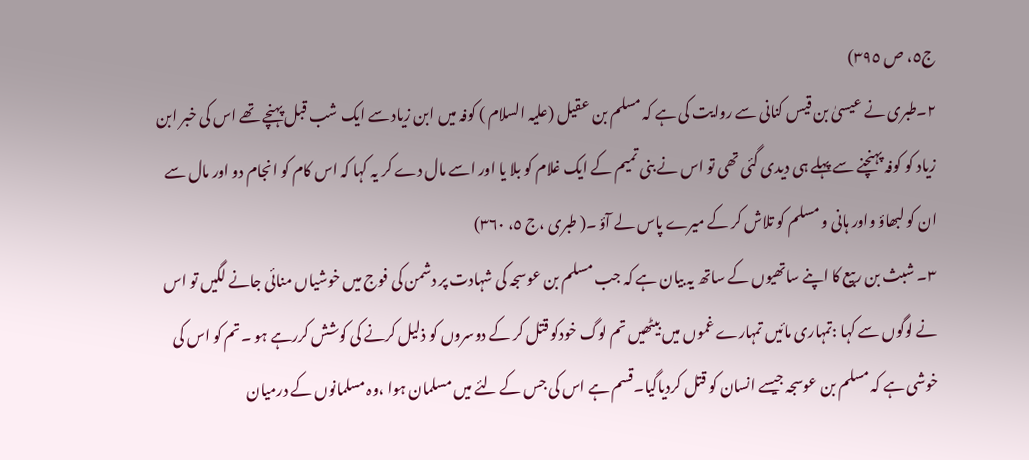ج٥، ص ٣٩٥)
٢۔طبری نے عیسیٰ بن قیس کنانی سے روایت کی ہے کہ مسلم بن عقیل (علیہ السلام ) کوفہ میں ابن زیاد سے ایک شب قبل پہنچے تھے اس کی خبر ابن زیاد کو کوفہ پہنچنے سے پہلے ہی دیدی گئی تھی تو اس نے بنی تمیم کے ایک غلام کو بلا یا اور اسے مال دے کر یہ کہا کہ اس کام کو انجام دو اور مال سے ان کو لبھاؤ واور ہانی و مسلم کو تلاش کر کے میرے پاس لے آؤ ۔( طبری ،ج ٥، ٣٦٠)
٣۔ شبث بن ربیع کا اپنے ساتھیوں کے ساتھ یہ بیان ہے کہ جب مسلم بن عوسجہ کی شہادت پر دشمن کی فوج میں خوشیاں منائی جانے لگیں تو اس نے لوگوں سے کہا :تمہاری مائیں تمہارے غموں میں بیٹھیں تم لوگ خودکو قتل کر کے دوسروں کو ذلیل کرنے کی کوشش کررہے ہو ۔تم کو اس کی خوشی ہے کہ مسلم بن عوسجہ جیسے انسان کو قتل کردیاگیا۔قسم ہے اس کی جس کے لئے میں مسلمان ہوا ،وہ مسلمانوں کے درمیان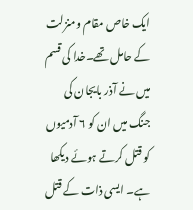ایک خاص مقام ومنزلت کے حامل تھے۔خدا کی قسم میں نے آذر بایجان کی جنگ میں ان کو ٦ آدمیوں کو قتل کرتے ہوئے دیکھا ہے۔ ایسی ذات کے قتل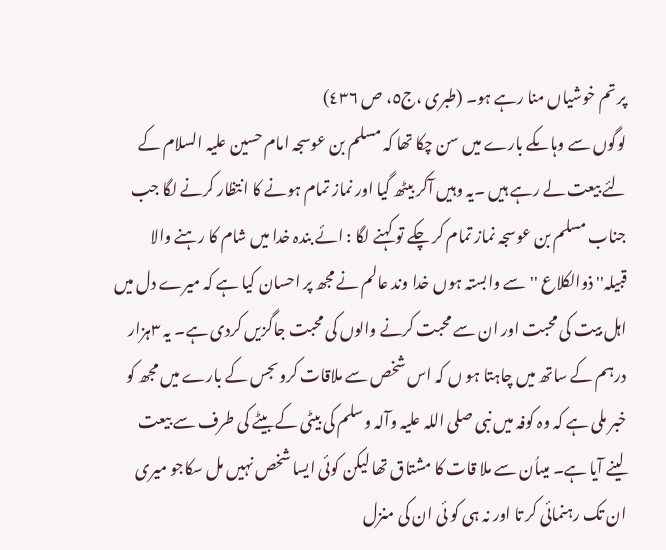پر تم خوشیاں منا رہے ہو۔ (طبری ،ج٥، ص ٤٣٦)
لوگوں سے وہاںکے بارے میں سن چکا تھا کہ مسلم بن عوسجہ امام حسین علیہ السلام کے لئے بیعت لے رہے ہیں ۔یہ وہیں آکر بیٹھ گیا اور نماز تمام ہونے کا انتظار کرنے لگا جب جناب مسلم بن عوسجہ نماز تمام کر چکے تو کہنے لگا : ائے بندہ خدا میں شام کا رہنے والا قبیلہ'' ذوالکلاع ''سے وابستہ ہوں خدا وند عالم نے مجھ پر احسان کیا ہے کہ میرے دل میں اہل بیت کی محبت اور ان سے محبت کرنے والوں کی محبت جاگزیں کردی ہے۔ یہ ٣ہزار درہم کے ساتھ میں چاہتا ہو ں کہ اس شخص سے ملاقات کروںجس کے بارے میں مجھ کو خبر ملی ہے کہ وہ کوفہ میں نبی صلی اللہ علیہ وآلہ وسلم کی بیٹی کے بیٹے کی طرف سے بیعت لینے آیا ہے۔ میںاُن سے ملا قات کا مشتاق تھا لیکن کوئی ایسا شخص نہیں مل سکاجو میری ان تک رہنمائی کر تا اور نہ ہی کو ئی ان کی منزل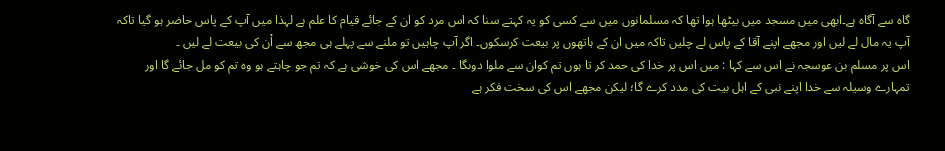گاہ سے آگاہ ہے۔ابھی میں مسجد میں بیٹھا ہوا تھا کہ مسلمانوں میں سے کسی کو یہ کہتے سنا کہ اس مرد کو ان کے جائے قیام کا علم ہے لہذا میں آپ کے پاس حاضر ہو گیا تاکہ آپ یہ مال لے لیں اور مجھے اپنے آقا کے پاس لے چلیں تاکہ میں ان کے ہاتھوں پر بیعت کرسکوں۔ اگر آپ چاہیں تو ملنے سے پہلے ہی مجھ سے اْن کی بیعت لے لیں ۔
اس پر مسلم بن عوسجہ نے اس سے کہا : میں اس پر خدا کی حمد کر تا ہوں تم کوان سے ملوا دوںگا ۔ مجھے اس کی خوشی ہے کہ تم جو چاہتے ہو وہ تم کو مل جائے گا اور تمہارے وسیلہ سے خدا اپنے نبی کے اہل بیت کی مدد کرے گا؛ لیکن مجھے اس کی سخت فکر ہے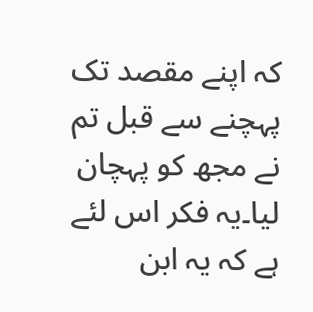کہ اپنے مقصد تک پہچنے سے قبل تم نے مجھ کو پہچان لیا۔یہ فکر اس لئے ہے کہ یہ ابن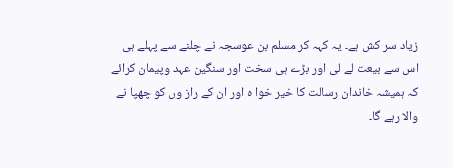زیاد سر کش ہے۔ یہ کہہ کر مسلم بن عوسجہ نے چلنے سے پہلے ہی اس سے بیعت لے لی اور بڑے ہی سخت اور سنگین عہد وپیمان کرائے کہ ہمیشہ خاندان رسالت کا خیر خوا ہ اور ان کے راز وں کو چھپا نے والا رہے گا۔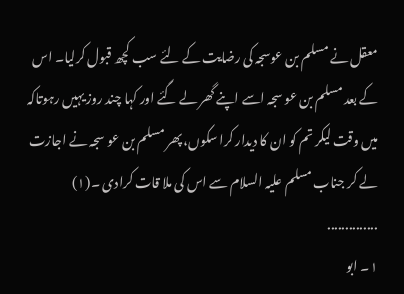معقل نے مسلم بن عوسجہ کی رضایت کے لئے سب کچھ قبول کرلیا۔ اس کے بعد مسلم بن عو سجہ اسے اپنے گھر لے گئے اور کہا چند روز یہیں رہوتاکہ میں وقت لیکر تم کو ان کا دیدار کرا سکوں، پھر مسلم بن عو سجہ نے اجازت لے کر جناب مسلم علیہ السلام سے اس کی ملا قات کرادی ۔(١)
..............
١۔ ابو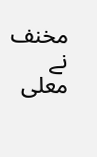مخنف نے معلی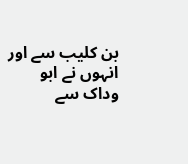بن کلیب سے اور انہوں نے ابو وداک سے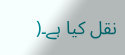نقل کیا ہے۔(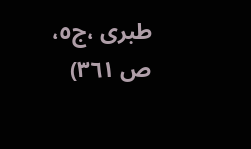طبری ،ج٥، ص ٣٦١)